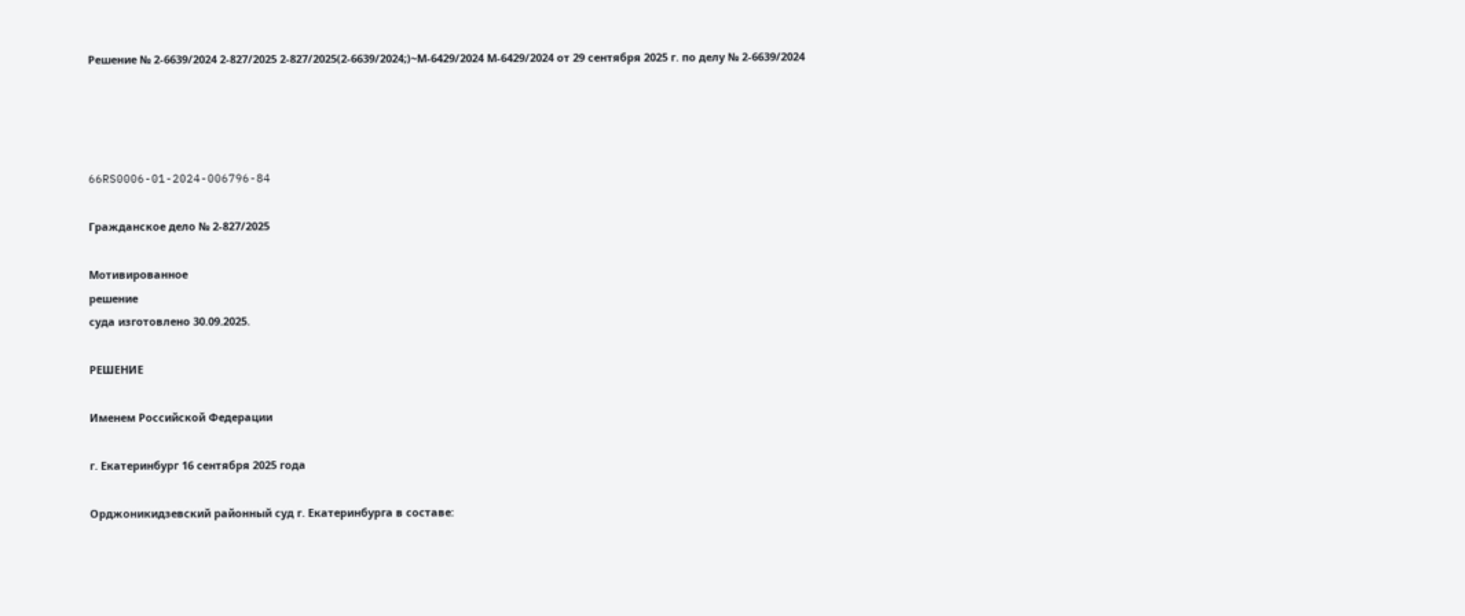Решение № 2-6639/2024 2-827/2025 2-827/2025(2-6639/2024;)~М-6429/2024 М-6429/2024 от 29 сентября 2025 г. по делу № 2-6639/2024




66RS0006-01-2024-006796-84

Гражданское дело № 2-827/2025

Мотивированное
решение
суда изготовлено 30.09.2025.

РЕШЕНИЕ

Именем Российской Федерации

г. Екатеринбург 16 сентября 2025 года

Орджоникидзевский районный суд г. Екатеринбурга в составе: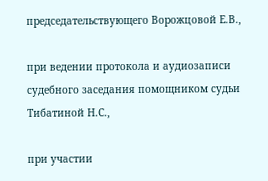председательствующего Ворожцовой Е.В.,

при ведении протокола и аудиозаписи судебного заседания помощником судьи Тибатиной Н.С.,

при участии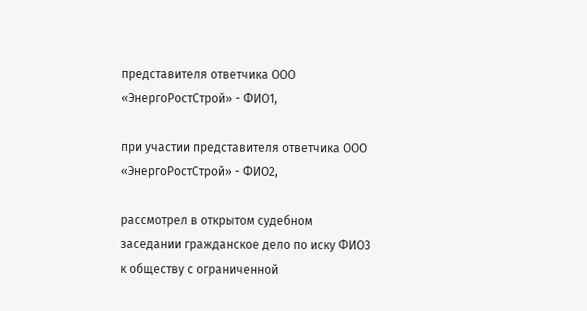представителя ответчика ООО «ЭнергоРостСтрой» - ФИО1,

при участии представителя ответчика ООО «ЭнергоРостСтрой» - ФИО2,

рассмотрел в открытом судебном заседании гражданское дело по иску ФИО3 к обществу с ограниченной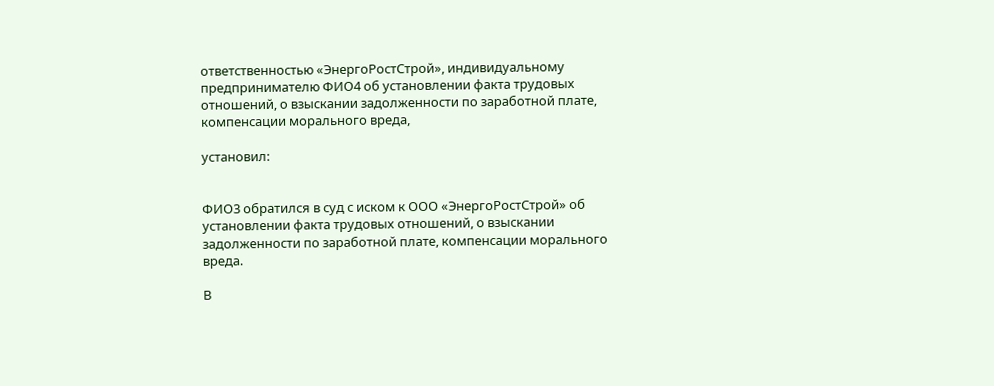ответственностью «ЭнергоРостСтрой», индивидуальному предпринимателю ФИО4 об установлении факта трудовых отношений, о взыскании задолженности по заработной плате, компенсации морального вреда,

установил:


ФИО3 обратился в суд с иском к ООО «ЭнергоРостСтрой» об установлении факта трудовых отношений, о взыскании задолженности по заработной плате, компенсации морального вреда.

В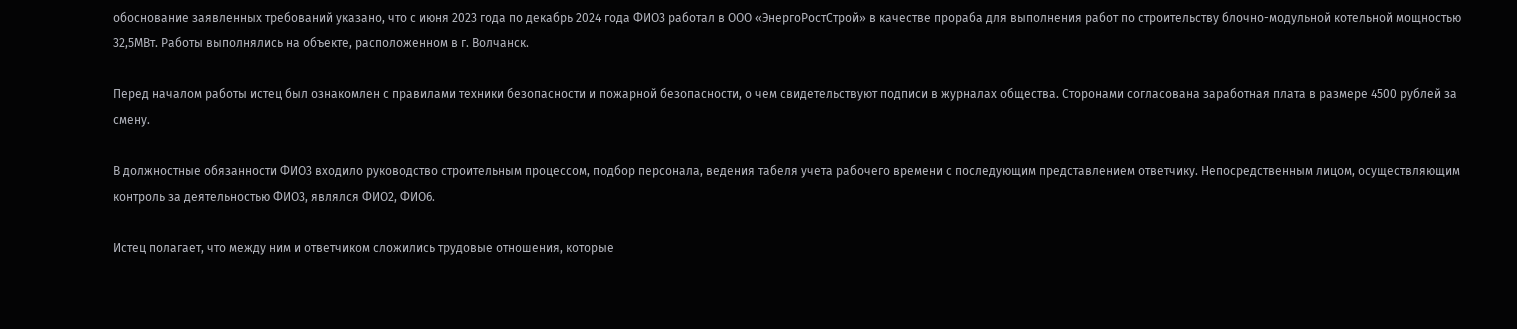обоснование заявленных требований указано, что с июня 2023 года по декабрь 2024 года ФИО3 работал в ООО «ЭнергоРостСтрой» в качестве прораба для выполнения работ по строительству блочно-модульной котельной мощностью 32,5МВт. Работы выполнялись на объекте, расположенном в г. Волчанск.

Перед началом работы истец был ознакомлен с правилами техники безопасности и пожарной безопасности, о чем свидетельствуют подписи в журналах общества. Сторонами согласована заработная плата в размере 4500 рублей за смену.

В должностные обязанности ФИО3 входило руководство строительным процессом, подбор персонала, ведения табеля учета рабочего времени с последующим представлением ответчику. Непосредственным лицом, осуществляющим контроль за деятельностью ФИО3, являлся ФИО2, ФИО6.

Истец полагает, что между ним и ответчиком сложились трудовые отношения, которые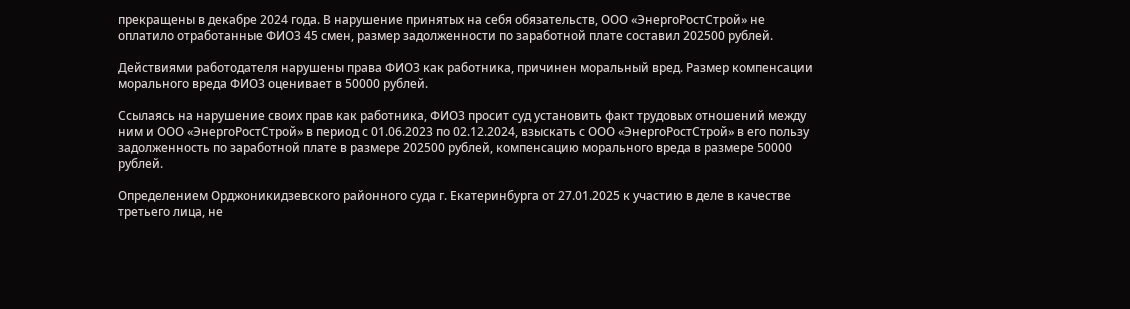прекращены в декабре 2024 года. В нарушение принятых на себя обязательств, ООО «ЭнергоРостСтрой» не оплатило отработанные ФИО3 45 смен, размер задолженности по заработной плате составил 202500 рублей.

Действиями работодателя нарушены права ФИО3 как работника, причинен моральный вред. Размер компенсации морального вреда ФИО3 оценивает в 50000 рублей.

Ссылаясь на нарушение своих прав как работника, ФИО3 просит суд установить факт трудовых отношений между ним и ООО «ЭнергоРостСтрой» в период с 01.06.2023 по 02.12.2024, взыскать с ООО «ЭнергоРостСтрой» в его пользу задолженность по заработной плате в размере 202500 рублей, компенсацию морального вреда в размере 50000 рублей.

Определением Орджоникидзевского районного суда г. Екатеринбурга от 27.01.2025 к участию в деле в качестве третьего лица, не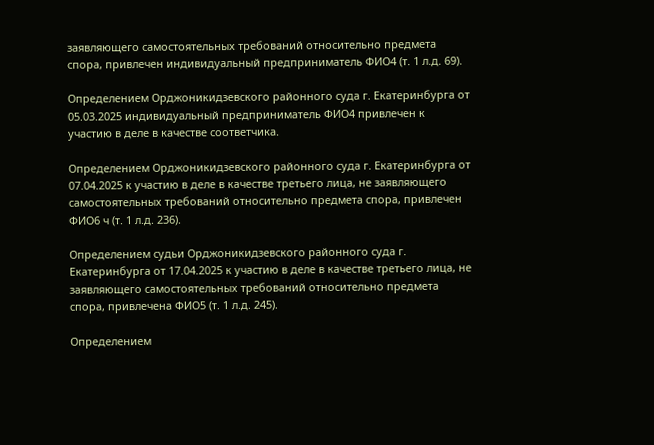заявляющего самостоятельных требований относительно предмета спора, привлечен индивидуальный предприниматель ФИО4 (т. 1 л.д. 69).

Определением Орджоникидзевского районного суда г. Екатеринбурга от 05.03.2025 индивидуальный предприниматель ФИО4 привлечен к участию в деле в качестве соответчика.

Определением Орджоникидзевского районного суда г. Екатеринбурга от 07.04.2025 к участию в деле в качестве третьего лица, не заявляющего самостоятельных требований относительно предмета спора, привлечен ФИО6 ч (т. 1 л.д. 236).

Определением судьи Орджоникидзевского районного суда г. Екатеринбурга от 17.04.2025 к участию в деле в качестве третьего лица, не заявляющего самостоятельных требований относительно предмета спора, привлечена ФИО5 (т. 1 л.д. 245).

Определением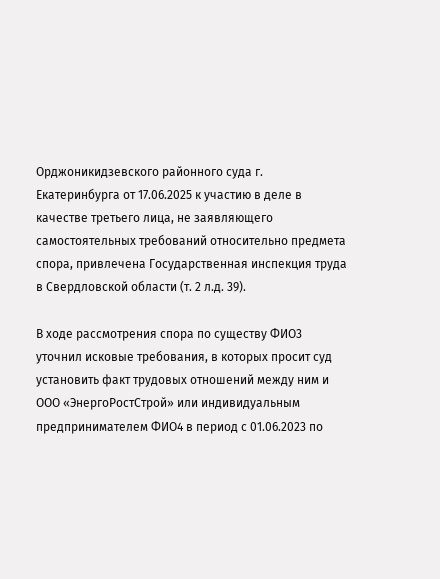Орджоникидзевского районного суда г. Екатеринбурга от 17.06.2025 к участию в деле в качестве третьего лица, не заявляющего самостоятельных требований относительно предмета спора, привлечена Государственная инспекция труда в Свердловской области (т. 2 л.д. 39).

В ходе рассмотрения спора по существу ФИО3 уточнил исковые требования, в которых просит суд установить факт трудовых отношений между ним и ООО «ЭнергоРостСтрой» или индивидуальным предпринимателем ФИО4 в период с 01.06.2023 по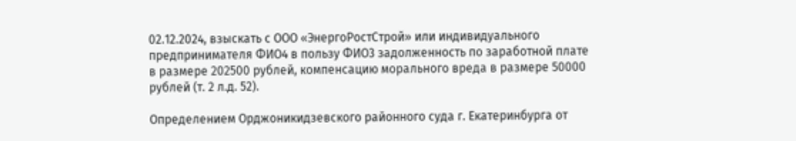02.12.2024, взыскать с ООО «ЭнергоРостСтрой» или индивидуального предпринимателя ФИО4 в пользу ФИО3 задолженность по заработной плате в размере 202500 рублей, компенсацию морального вреда в размере 50000 рублей (т. 2 л.д. 52).

Определением Орджоникидзевского районного суда г. Екатеринбурга от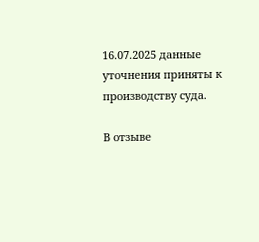16.07.2025 данные уточнения приняты к производству суда.

В отзыве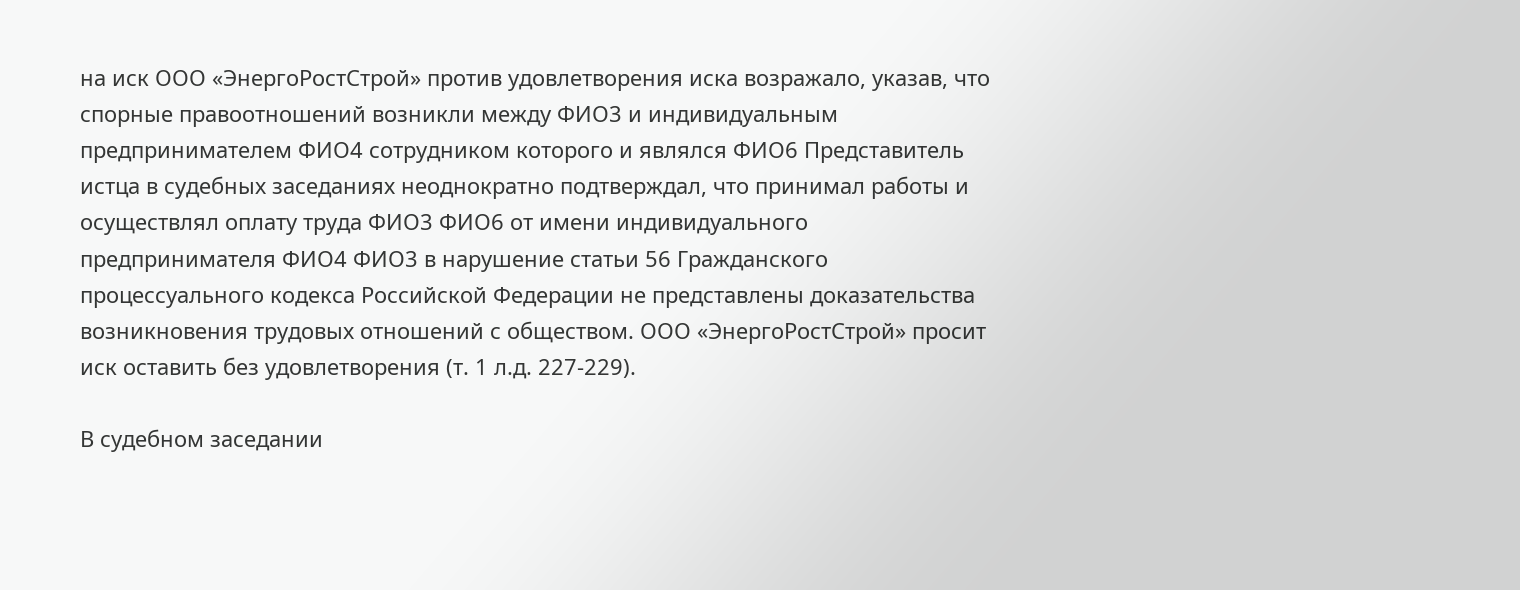на иск ООО «ЭнергоРостСтрой» против удовлетворения иска возражало, указав, что спорные правоотношений возникли между ФИО3 и индивидуальным предпринимателем ФИО4 сотрудником которого и являлся ФИО6 Представитель истца в судебных заседаниях неоднократно подтверждал, что принимал работы и осуществлял оплату труда ФИО3 ФИО6 от имени индивидуального предпринимателя ФИО4 ФИО3 в нарушение статьи 56 Гражданского процессуального кодекса Российской Федерации не представлены доказательства возникновения трудовых отношений с обществом. ООО «ЭнергоРостСтрой» просит иск оставить без удовлетворения (т. 1 л.д. 227-229).

В судебном заседании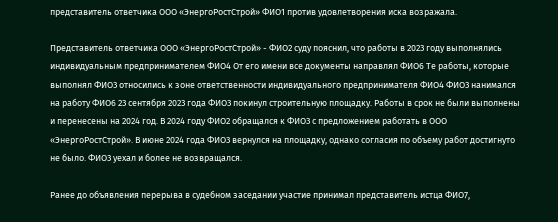представитель ответчика ООО «ЭнергоРостСтрой» ФИО1 против удовлетворения иска возражала.

Представитель ответчика ООО «ЭнергоРостСтрой» - ФИО2 суду пояснил, что работы в 2023 году выполнялись индивидуальным предпринимателем ФИО4 От его имени все документы направлял ФИО6 Те работы, которые выполнял ФИО3 относились к зоне ответственности индивидуального предпринимателя ФИО4 ФИО3 нанимался на работу ФИО6 23 сентября 2023 года ФИО3 покинул строительную площадку. Работы в срок не были выполнены и перенесены на 2024 год. В 2024 году ФИО2 обращался к ФИО3 с предложением работать в ООО «ЭнергоРостСтрой». В июне 2024 года ФИО3 вернулся на площадку, однако согласия по объему работ достигнуто не было. ФИО3 уехал и более не возвращался.

Ранее до объявления перерыва в судебном заседании участие принимал представитель истца ФИО7,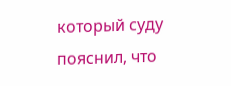который суду пояснил, что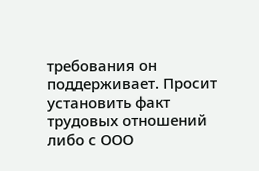требования он поддерживает. Просит установить факт трудовых отношений либо с ООО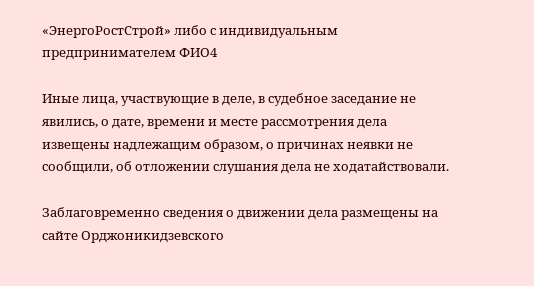«ЭнергоРостСтрой» либо с индивидуальным предпринимателем ФИО4

Иные лица, участвующие в деле, в судебное заседание не явились, о дате, времени и месте рассмотрения дела извещены надлежащим образом, о причинах неявки не сообщили, об отложении слушания дела не ходатайствовали.

Заблаговременно сведения о движении дела размещены на сайте Орджоникидзевского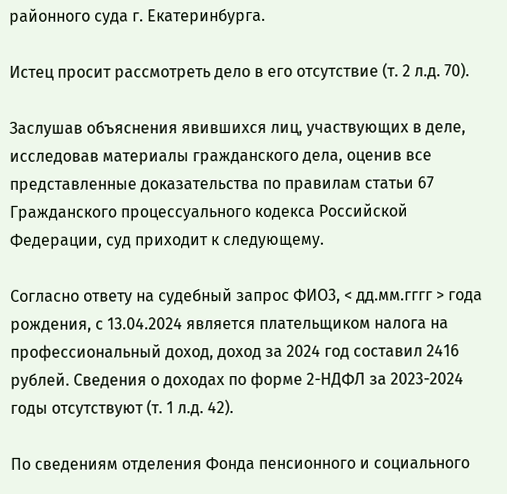районного суда г. Екатеринбурга.

Истец просит рассмотреть дело в его отсутствие (т. 2 л.д. 70).

Заслушав объяснения явившихся лиц, участвующих в деле, исследовав материалы гражданского дела, оценив все представленные доказательства по правилам статьи 67 Гражданского процессуального кодекса Российской Федерации, суд приходит к следующему.

Согласно ответу на судебный запрос ФИО3, < дд.мм.гггг > года рождения, с 13.04.2024 является плательщиком налога на профессиональный доход, доход за 2024 год составил 2416 рублей. Сведения о доходах по форме 2-НДФЛ за 2023-2024 годы отсутствуют (т. 1 л.д. 42).

По сведениям отделения Фонда пенсионного и социального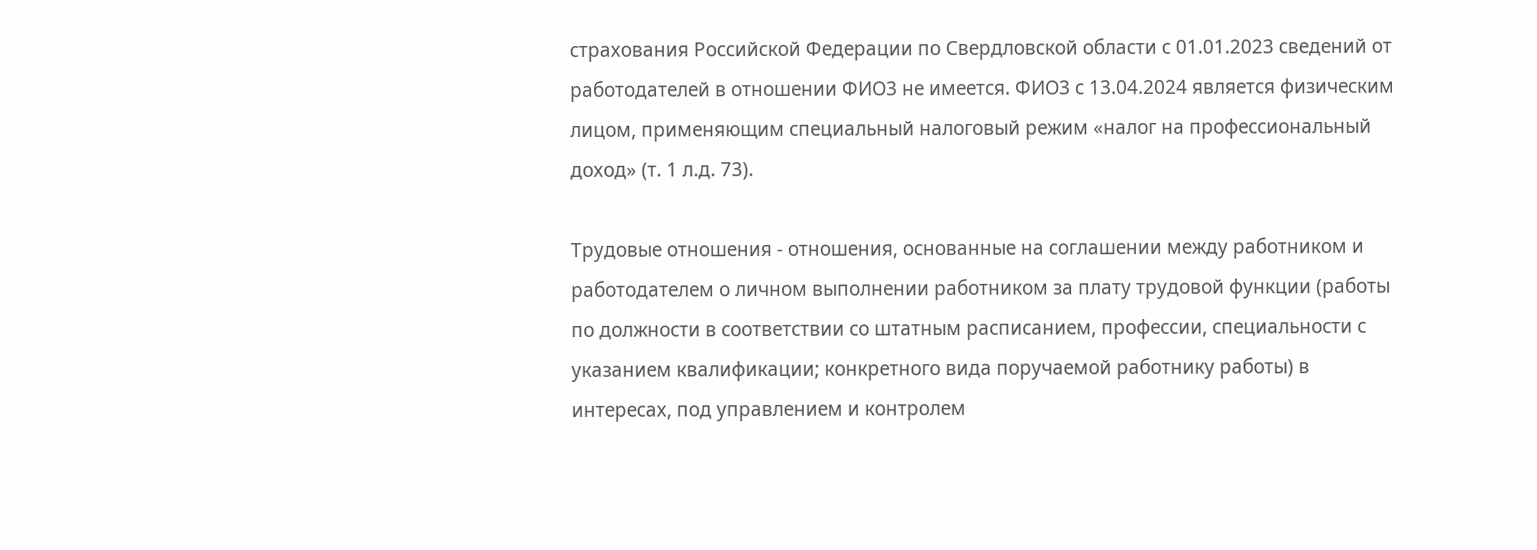страхования Российской Федерации по Свердловской области с 01.01.2023 сведений от работодателей в отношении ФИО3 не имеется. ФИО3 с 13.04.2024 является физическим лицом, применяющим специальный налоговый режим «налог на профессиональный доход» (т. 1 л.д. 73).

Трудовые отношения - отношения, основанные на соглашении между работником и работодателем о личном выполнении работником за плату трудовой функции (работы по должности в соответствии со штатным расписанием, профессии, специальности с указанием квалификации; конкретного вида поручаемой работнику работы) в интересах, под управлением и контролем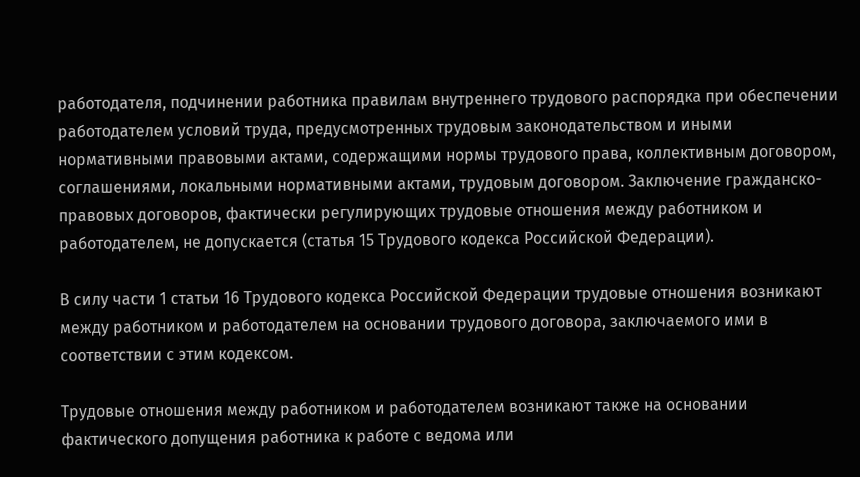работодателя, подчинении работника правилам внутреннего трудового распорядка при обеспечении работодателем условий труда, предусмотренных трудовым законодательством и иными нормативными правовыми актами, содержащими нормы трудового права, коллективным договором, соглашениями, локальными нормативными актами, трудовым договором. Заключение гражданско-правовых договоров, фактически регулирующих трудовые отношения между работником и работодателем, не допускается (статья 15 Трудового кодекса Российской Федерации).

В силу части 1 статьи 16 Трудового кодекса Российской Федерации трудовые отношения возникают между работником и работодателем на основании трудового договора, заключаемого ими в соответствии с этим кодексом.

Трудовые отношения между работником и работодателем возникают также на основании фактического допущения работника к работе с ведома или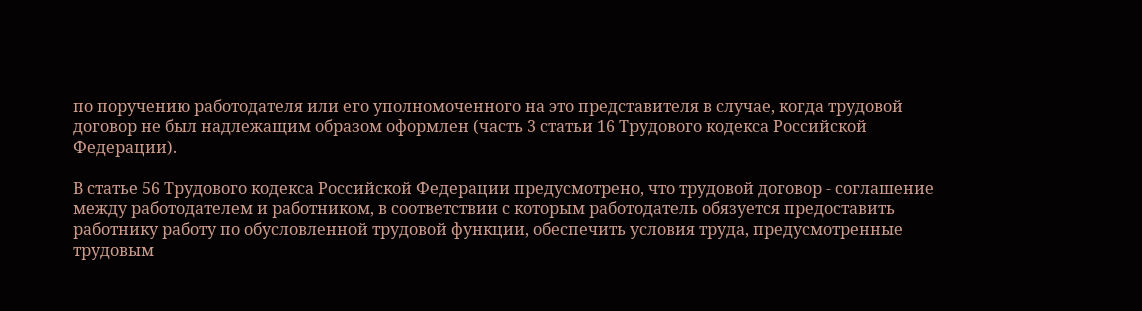по поручению работодателя или его уполномоченного на это представителя в случае, когда трудовой договор не был надлежащим образом оформлен (часть 3 статьи 16 Трудового кодекса Российской Федерации).

В статье 56 Трудового кодекса Российской Федерации предусмотрено, что трудовой договор - соглашение между работодателем и работником, в соответствии с которым работодатель обязуется предоставить работнику работу по обусловленной трудовой функции, обеспечить условия труда, предусмотренные трудовым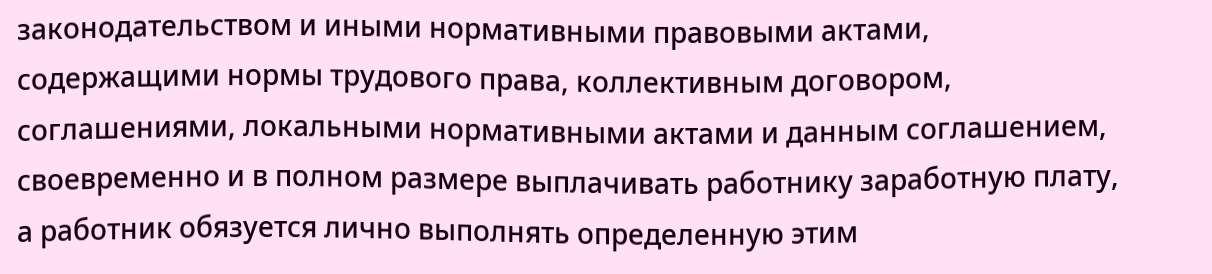законодательством и иными нормативными правовыми актами, содержащими нормы трудового права, коллективным договором, соглашениями, локальными нормативными актами и данным соглашением, своевременно и в полном размере выплачивать работнику заработную плату, а работник обязуется лично выполнять определенную этим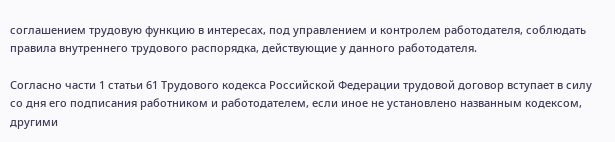соглашением трудовую функцию в интересах, под управлением и контролем работодателя, соблюдать правила внутреннего трудового распорядка, действующие у данного работодателя.

Согласно части 1 статьи 61 Трудового кодекса Российской Федерации трудовой договор вступает в силу со дня его подписания работником и работодателем, если иное не установлено названным кодексом, другими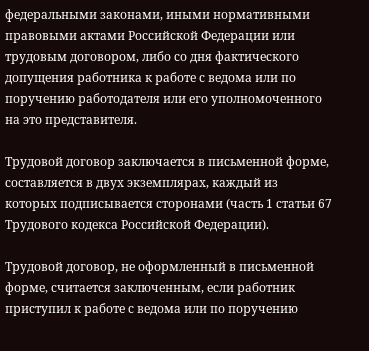федеральными законами, иными нормативными правовыми актами Российской Федерации или трудовым договором, либо со дня фактического допущения работника к работе с ведома или по поручению работодателя или его уполномоченного на это представителя.

Трудовой договор заключается в письменной форме, составляется в двух экземплярах, каждый из которых подписывается сторонами (часть 1 статьи 67 Трудового кодекса Российской Федерации).

Трудовой договор, не оформленный в письменной форме, считается заключенным, если работник приступил к работе с ведома или по поручению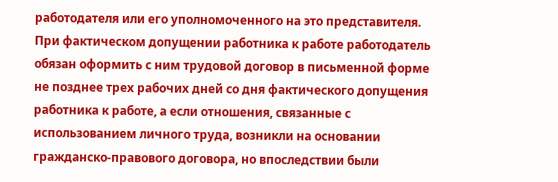работодателя или его уполномоченного на это представителя. При фактическом допущении работника к работе работодатель обязан оформить с ним трудовой договор в письменной форме не позднее трех рабочих дней со дня фактического допущения работника к работе, а если отношения, связанные с использованием личного труда, возникли на основании гражданско-правового договора, но впоследствии были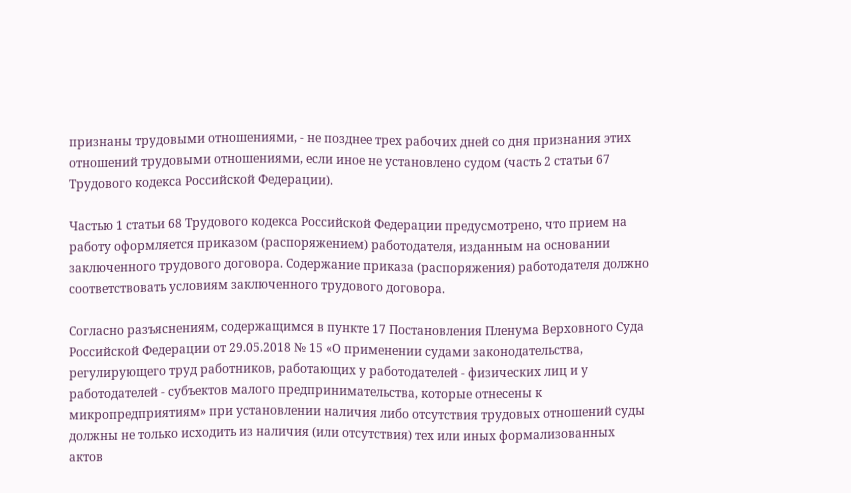признаны трудовыми отношениями, - не позднее трех рабочих дней со дня признания этих отношений трудовыми отношениями, если иное не установлено судом (часть 2 статьи 67 Трудового кодекса Российской Федерации).

Частью 1 статьи 68 Трудового кодекса Российской Федерации предусмотрено, что прием на работу оформляется приказом (распоряжением) работодателя, изданным на основании заключенного трудового договора. Содержание приказа (распоряжения) работодателя должно соответствовать условиям заключенного трудового договора.

Согласно разъяснениям, содержащимся в пункте 17 Постановления Пленума Верховного Суда Российской Федерации от 29.05.2018 № 15 «О применении судами законодательства, регулирующего труд работников, работающих у работодателей - физических лиц и у работодателей - субъектов малого предпринимательства, которые отнесены к микропредприятиям» при установлении наличия либо отсутствия трудовых отношений суды должны не только исходить из наличия (или отсутствия) тех или иных формализованных актов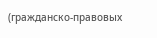(гражданско-правовых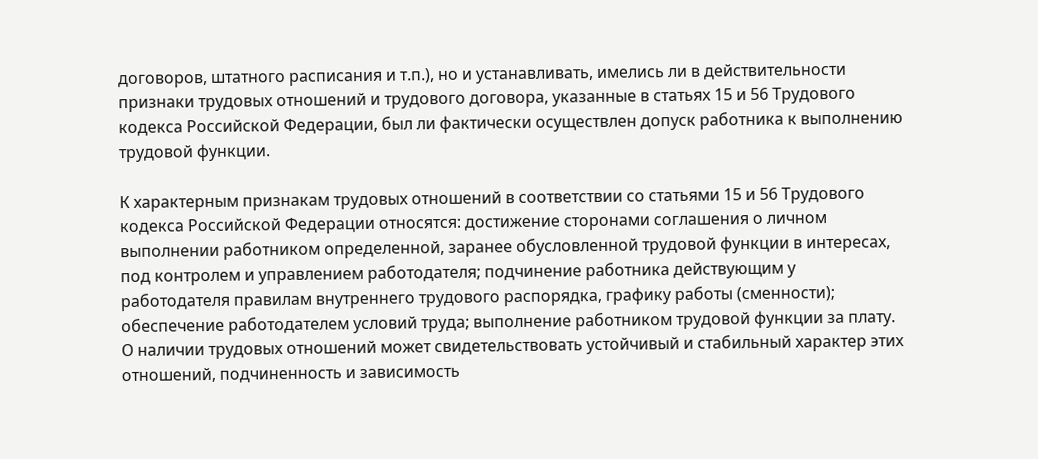договоров, штатного расписания и т.п.), но и устанавливать, имелись ли в действительности признаки трудовых отношений и трудового договора, указанные в статьях 15 и 56 Трудового кодекса Российской Федерации, был ли фактически осуществлен допуск работника к выполнению трудовой функции.

К характерным признакам трудовых отношений в соответствии со статьями 15 и 56 Трудового кодекса Российской Федерации относятся: достижение сторонами соглашения о личном выполнении работником определенной, заранее обусловленной трудовой функции в интересах, под контролем и управлением работодателя; подчинение работника действующим у работодателя правилам внутреннего трудового распорядка, графику работы (сменности); обеспечение работодателем условий труда; выполнение работником трудовой функции за плату. О наличии трудовых отношений может свидетельствовать устойчивый и стабильный характер этих отношений, подчиненность и зависимость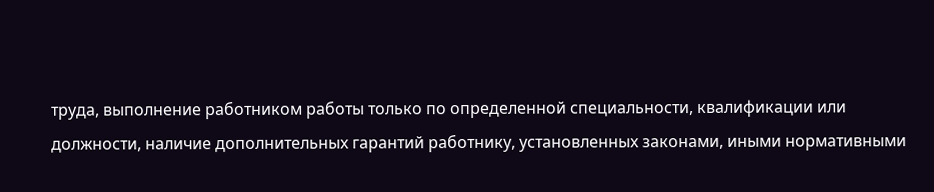труда, выполнение работником работы только по определенной специальности, квалификации или должности, наличие дополнительных гарантий работнику, установленных законами, иными нормативными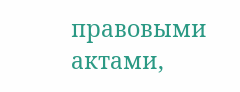правовыми актами,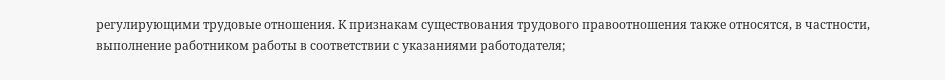регулирующими трудовые отношения. К признакам существования трудового правоотношения также относятся, в частности, выполнение работником работы в соответствии с указаниями работодателя;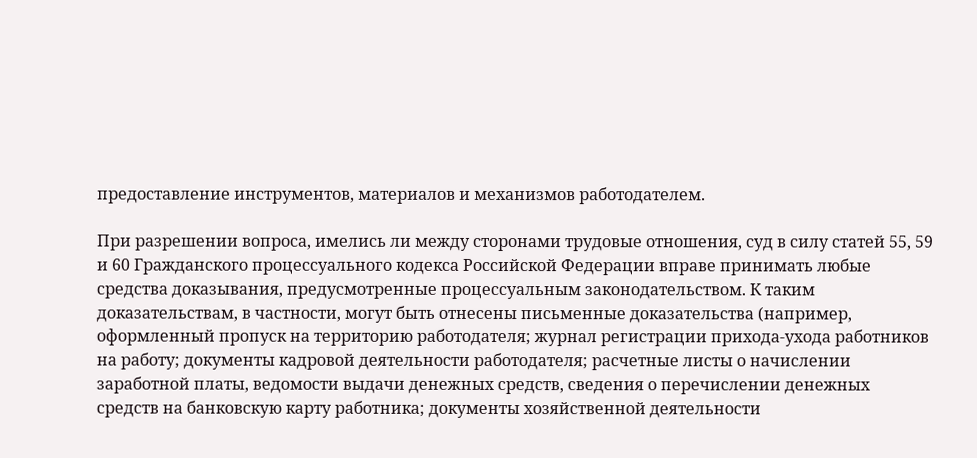предоставление инструментов, материалов и механизмов работодателем.

При разрешении вопроса, имелись ли между сторонами трудовые отношения, суд в силу статей 55, 59 и 60 Гражданского процессуального кодекса Российской Федерации вправе принимать любые средства доказывания, предусмотренные процессуальным законодательством. К таким доказательствам, в частности, могут быть отнесены письменные доказательства (например, оформленный пропуск на территорию работодателя; журнал регистрации прихода-ухода работников на работу; документы кадровой деятельности работодателя; расчетные листы о начислении заработной платы, ведомости выдачи денежных средств, сведения о перечислении денежных средств на банковскую карту работника; документы хозяйственной деятельности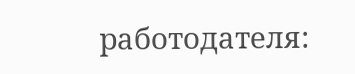работодателя: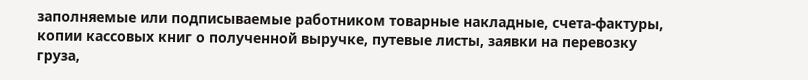заполняемые или подписываемые работником товарные накладные, счета-фактуры, копии кассовых книг о полученной выручке, путевые листы, заявки на перевозку груза,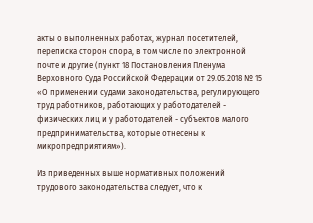акты о выполненных работах, журнал посетителей, переписка сторон спора, в том числе по электронной почте и другие (пункт 18 Постановления Пленума Верховного Суда Российской Федерации от 29.05.2018 № 15 «О применении судами законодательства, регулирующего труд работников, работающих у работодателей - физических лиц и у работодателей - субъектов малого предпринимательства, которые отнесены к микропредприятиям»).

Из приведенных выше нормативных положений трудового законодательства следует, что к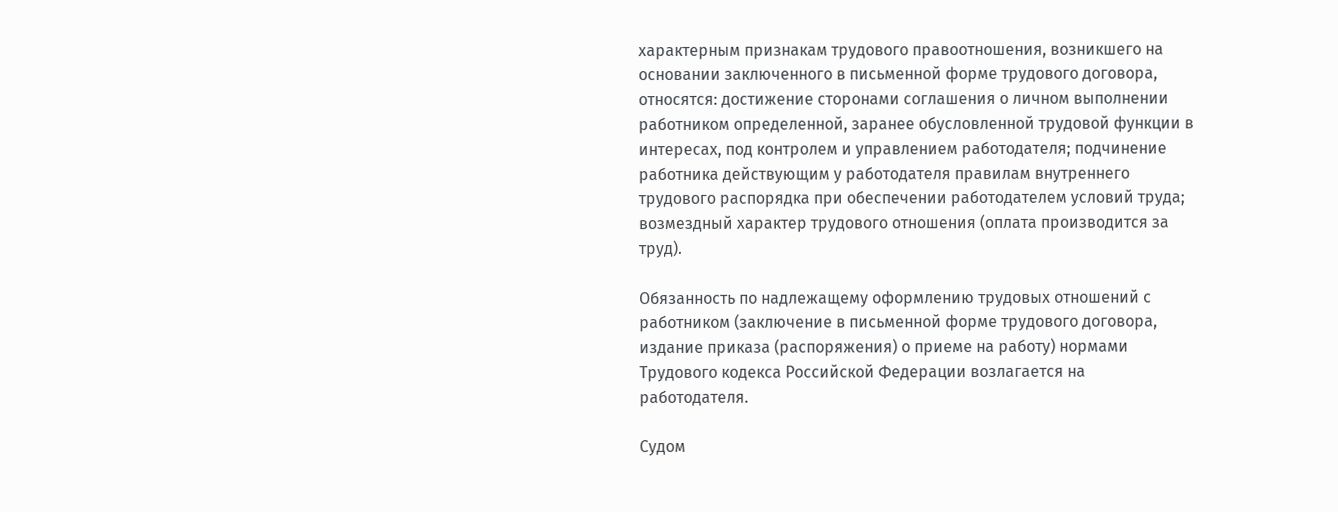характерным признакам трудового правоотношения, возникшего на основании заключенного в письменной форме трудового договора, относятся: достижение сторонами соглашения о личном выполнении работником определенной, заранее обусловленной трудовой функции в интересах, под контролем и управлением работодателя; подчинение работника действующим у работодателя правилам внутреннего трудового распорядка при обеспечении работодателем условий труда; возмездный характер трудового отношения (оплата производится за труд).

Обязанность по надлежащему оформлению трудовых отношений с работником (заключение в письменной форме трудового договора, издание приказа (распоряжения) о приеме на работу) нормами Трудового кодекса Российской Федерации возлагается на работодателя.

Судом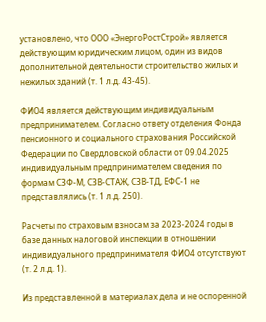установлено, что ООО «ЭнергоРостСтрой» является действующим юридическим лицом, один из видов дополнительной деятельности строительство жилых и нежилых зданий (т. 1 л.д. 43-45).

ФИО4 является действующим индивидуальным предпринимателем. Согласно ответу отделения Фонда пенсионного и социального страхования Российской Федерации по Свердловской области от 09.04.2025 индивидуальным предпринимателем сведения по формам СЗФ-М, СЗВ-СТАЖ, СЗВ-ТД, ЕФС-1 не представлялись (т. 1 л.д. 250).

Расчеты по страховым взносам за 2023-2024 годы в базе данных налоговой инспекции в отношении индивидуального предпринимателя ФИО4 отсутствуют (т. 2 л.д. 1).

Из представленной в материалах дела и не оспоренной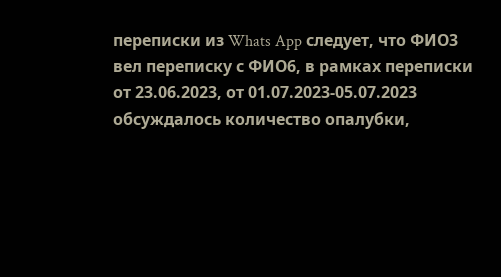переписки из Whats App следует, что ФИО3 вел переписку с ФИО6, в рамках переписки от 23.06.2023, от 01.07.2023-05.07.2023 обсуждалось количество опалубки,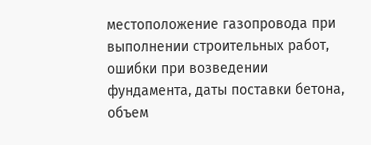местоположение газопровода при выполнении строительных работ, ошибки при возведении фундамента, даты поставки бетона, объем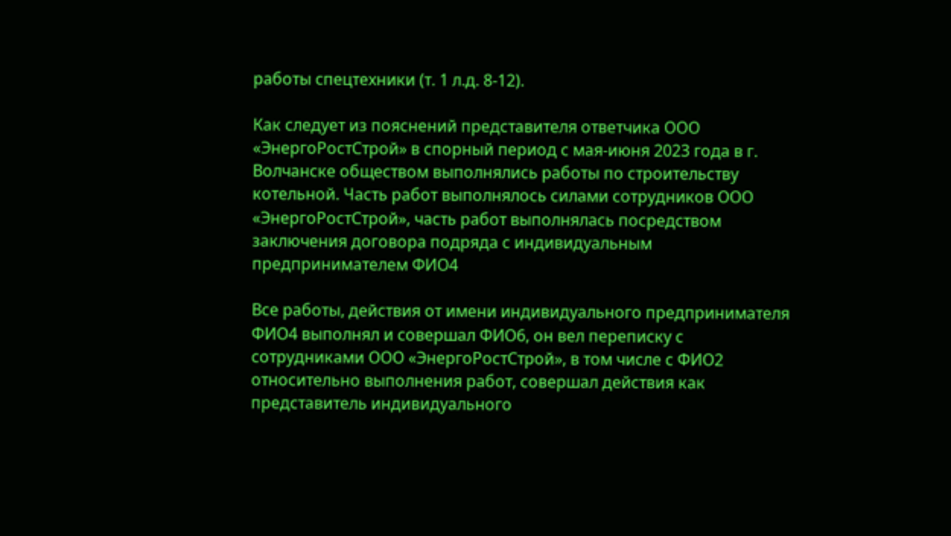работы спецтехники (т. 1 л.д. 8-12).

Как следует из пояснений представителя ответчика ООО «ЭнергоРостСтрой» в спорный период с мая-июня 2023 года в г. Волчанске обществом выполнялись работы по строительству котельной. Часть работ выполнялось силами сотрудников ООО «ЭнергоРостСтрой», часть работ выполнялась посредством заключения договора подряда с индивидуальным предпринимателем ФИО4

Все работы, действия от имени индивидуального предпринимателя ФИО4 выполнял и совершал ФИО6, он вел переписку с сотрудниками ООО «ЭнергоРостСтрой», в том числе с ФИО2 относительно выполнения работ, совершал действия как представитель индивидуального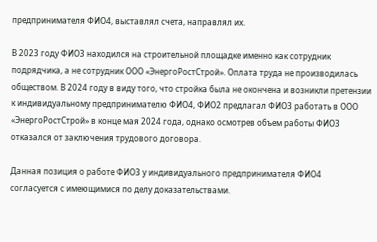предпринимателя ФИО4, выставлял счета, направлял их.

В 2023 году ФИО3 находился на строительной площадке именно как сотрудник подрядчика, а не сотрудник ООО «ЭнергоРостСтрой». Оплата труда не производилась обществом. В 2024 году в виду того, что стройка была не окончена и возникли претензии к индивидуальному предпринимателю ФИО4, ФИО2 предлагал ФИО3 работать в ООО «ЭнергоРостСтрой» в конце мая 2024 года, однако осмотрев объем работы ФИО3 отказался от заключения трудового договора.

Данная позиция о работе ФИО3 у индивидуального предпринимателя ФИО4 согласуется с имеющимися по делу доказательствами.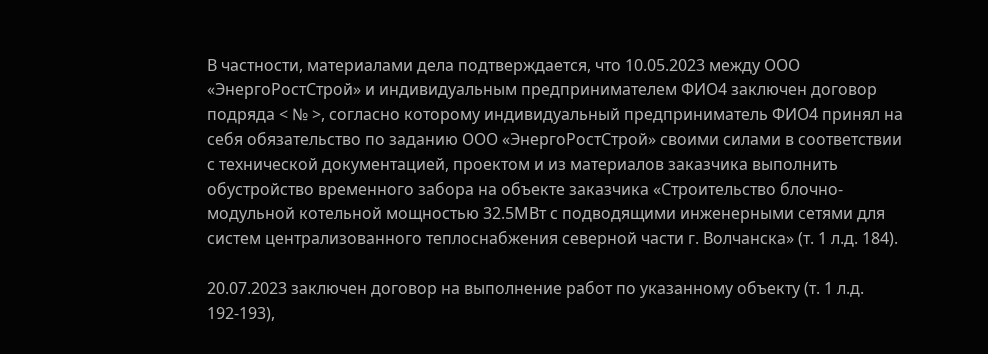В частности, материалами дела подтверждается, что 10.05.2023 между ООО «ЭнергоРостСтрой» и индивидуальным предпринимателем ФИО4 заключен договор подряда < № >, согласно которому индивидуальный предприниматель ФИО4 принял на себя обязательство по заданию ООО «ЭнергоРостСтрой» своими силами в соответствии с технической документацией, проектом и из материалов заказчика выполнить обустройство временного забора на объекте заказчика «Строительство блочно-модульной котельной мощностью 32.5МВт с подводящими инженерными сетями для систем централизованного теплоснабжения северной части г. Волчанска» (т. 1 л.д. 184).

20.07.2023 заключен договор на выполнение работ по указанному объекту (т. 1 л.д. 192-193),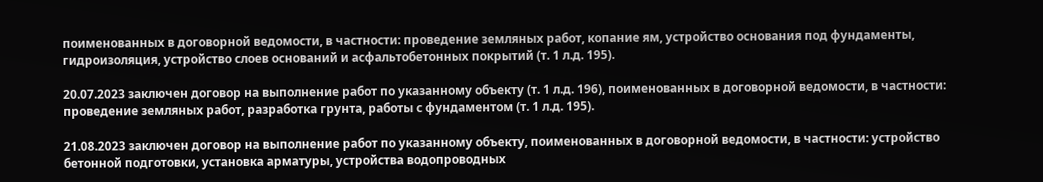поименованных в договорной ведомости, в частности: проведение земляных работ, копание ям, устройство основания под фундаменты, гидроизоляция, устройство слоев оснований и асфальтобетонных покрытий (т. 1 л.д. 195).

20.07.2023 заключен договор на выполнение работ по указанному объекту (т. 1 л.д. 196), поименованных в договорной ведомости, в частности: проведение земляных работ, разработка грунта, работы с фундаментом (т. 1 л.д. 195).

21.08.2023 заключен договор на выполнение работ по указанному объекту, поименованных в договорной ведомости, в частности: устройство бетонной подготовки, установка арматуры, устройства водопроводных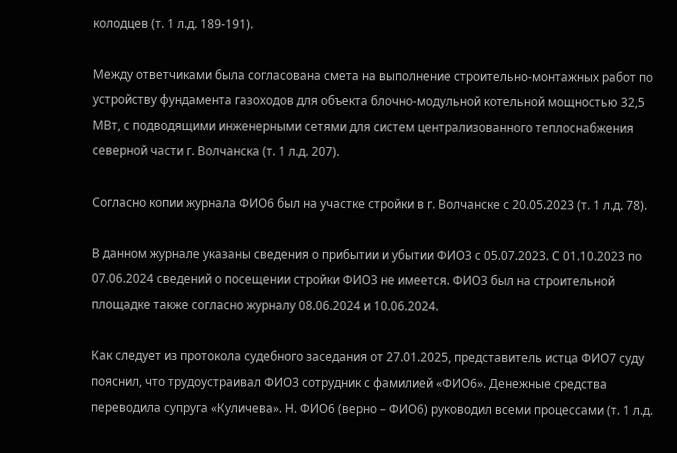колодцев (т. 1 л.д. 189-191).

Между ответчиками была согласована смета на выполнение строительно-монтажных работ по устройству фундамента газоходов для объекта блочно-модульной котельной мощностью 32,5 МВт, с подводящими инженерными сетями для систем централизованного теплоснабжения северной части г. Волчанска (т. 1 л.д. 207).

Согласно копии журнала ФИО6 был на участке стройки в г. Волчанске с 20.05.2023 (т. 1 л.д. 78).

В данном журнале указаны сведения о прибытии и убытии ФИО3 с 05.07.2023. С 01.10.2023 по 07.06.2024 сведений о посещении стройки ФИО3 не имеется. ФИО3 был на строительной площадке также согласно журналу 08.06.2024 и 10.06.2024.

Как следует из протокола судебного заседания от 27.01.2025, представитель истца ФИО7 суду пояснил, что трудоустраивал ФИО3 сотрудник с фамилией «ФИО6». Денежные средства переводила супруга «Куличева». Н. ФИО6 (верно – ФИО6) руководил всеми процессами (т. 1 л.д.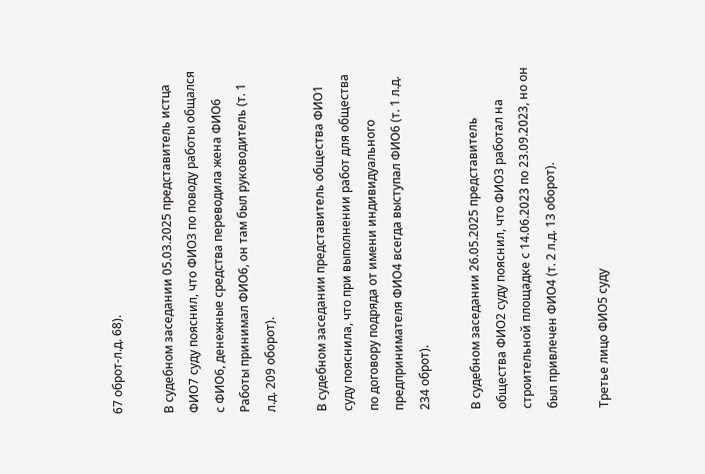67 оброт-л.д. 68).

В судебном заседании 05.03.2025 представитель истца ФИО7 суду пояснил, что ФИО3 по поводу работы общался с ФИО6, денежные средства переводила жена ФИО6 Работы принимал ФИО6, он там был руководитель (т. 1 л.д. 209 оборот).

В судебном заседании представитель общества ФИО1 суду пояснила, что при выполнении работ для общества по договору подряда от имени индивидуального предпринимателя ФИО4 всегда выступал ФИО6 (т. 1 л.д. 234 оброт).

В судебном заседании 26.05.2025 представитель общества ФИО2 суду пояснил, что ФИО3 работал на строительной площадке с 14.06.2023 по 23.09.2023, но он был привлечен ФИО4 (т. 2 л.д. 13 оборот).

Третье лицо ФИО5 суду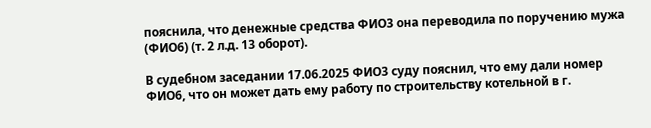пояснила, что денежные средства ФИО3 она переводила по поручению мужа (ФИО6) (т. 2 л.д. 13 оборот).

В судебном заседании 17.06.2025 ФИО3 суду пояснил, что ему дали номер ФИО6, что он может дать ему работу по строительству котельной в г.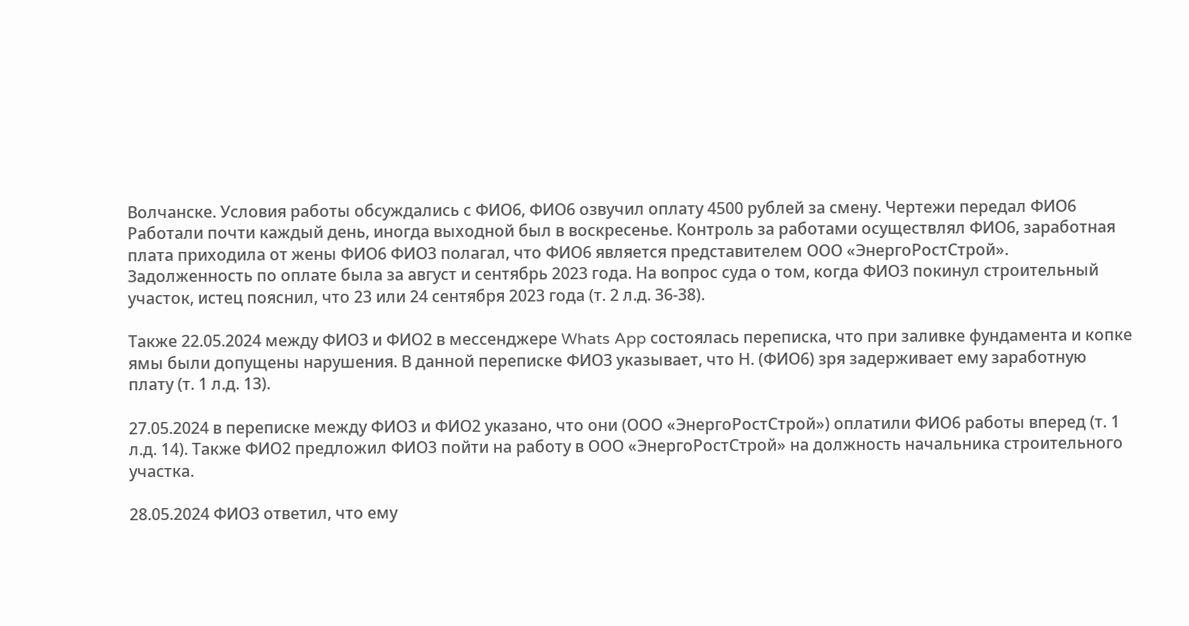Волчанске. Условия работы обсуждались с ФИО6, ФИО6 озвучил оплату 4500 рублей за смену. Чертежи передал ФИО6 Работали почти каждый день, иногда выходной был в воскресенье. Контроль за работами осуществлял ФИО6, заработная плата приходила от жены ФИО6 ФИО3 полагал, что ФИО6 является представителем ООО «ЭнергоРостСтрой». Задолженность по оплате была за август и сентябрь 2023 года. На вопрос суда о том, когда ФИО3 покинул строительный участок, истец пояснил, что 23 или 24 сентября 2023 года (т. 2 л.д. 36-38).

Также 22.05.2024 между ФИО3 и ФИО2 в мессенджере Whats App состоялась переписка, что при заливке фундамента и копке ямы были допущены нарушения. В данной переписке ФИО3 указывает, что Н. (ФИО6) зря задерживает ему заработную плату (т. 1 л.д. 13).

27.05.2024 в переписке между ФИО3 и ФИО2 указано, что они (ООО «ЭнергоРостСтрой») оплатили ФИО6 работы вперед (т. 1 л.д. 14). Также ФИО2 предложил ФИО3 пойти на работу в ООО «ЭнергоРостСтрой» на должность начальника строительного участка.

28.05.2024 ФИО3 ответил, что ему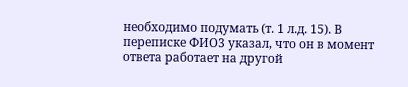необходимо подумать (т. 1 л.д. 15). В переписке ФИО3 указал, что он в момент ответа работает на другой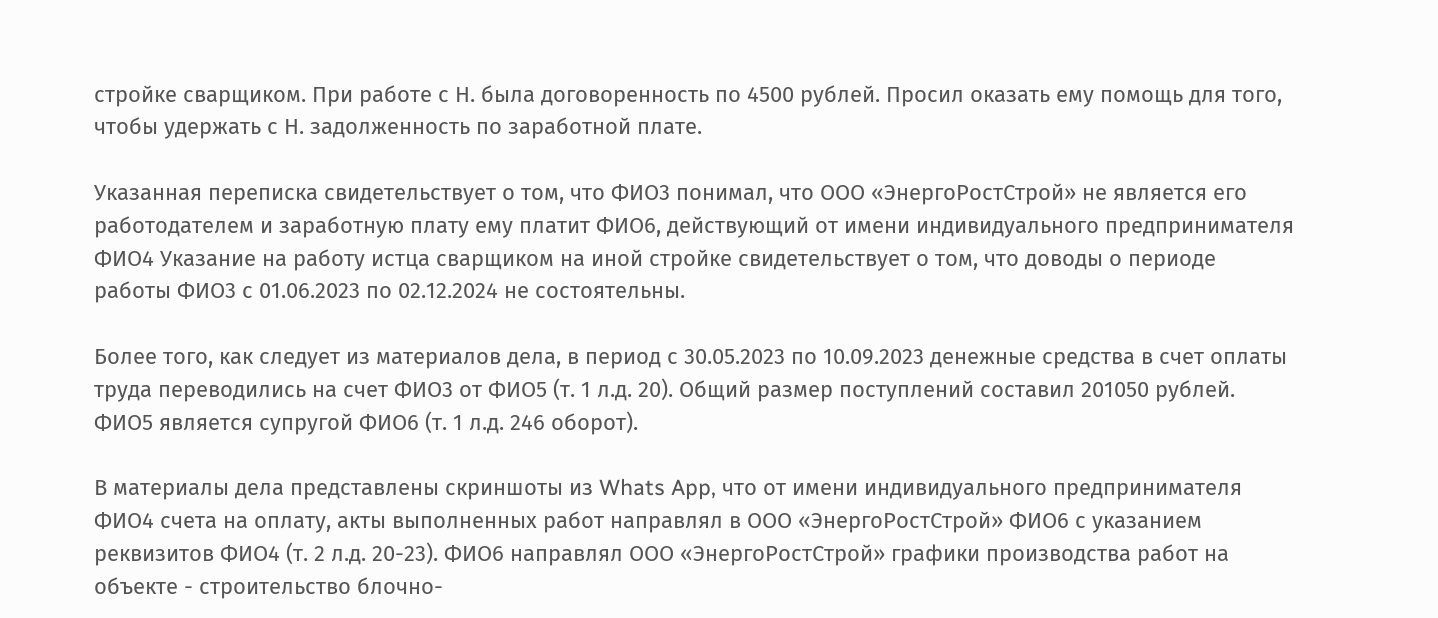стройке сварщиком. При работе с Н. была договоренность по 4500 рублей. Просил оказать ему помощь для того, чтобы удержать с Н. задолженность по заработной плате.

Указанная переписка свидетельствует о том, что ФИО3 понимал, что ООО «ЭнергоРостСтрой» не является его работодателем и заработную плату ему платит ФИО6, действующий от имени индивидуального предпринимателя ФИО4 Указание на работу истца сварщиком на иной стройке свидетельствует о том, что доводы о периоде работы ФИО3 с 01.06.2023 по 02.12.2024 не состоятельны.

Более того, как следует из материалов дела, в период с 30.05.2023 по 10.09.2023 денежные средства в счет оплаты труда переводились на счет ФИО3 от ФИО5 (т. 1 л.д. 20). Общий размер поступлений составил 201050 рублей. ФИО5 является супругой ФИО6 (т. 1 л.д. 246 оборот).

В материалы дела представлены скриншоты из Whats App, что от имени индивидуального предпринимателя ФИО4 счета на оплату, акты выполненных работ направлял в ООО «ЭнергоРостСтрой» ФИО6 с указанием реквизитов ФИО4 (т. 2 л.д. 20-23). ФИО6 направлял ООО «ЭнергоРостСтрой» графики производства работ на объекте - строительство блочно-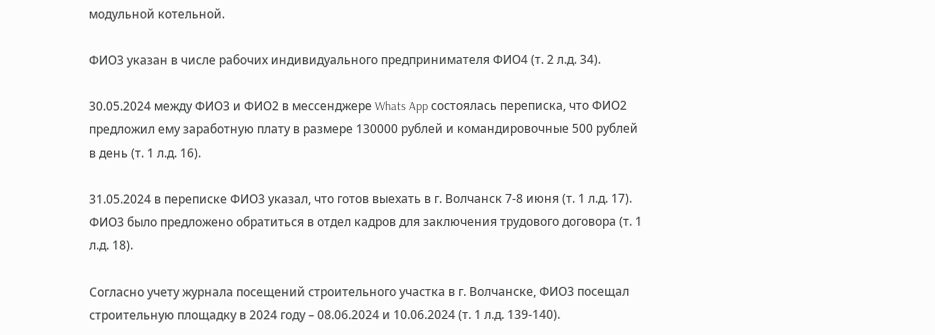модульной котельной.

ФИО3 указан в числе рабочих индивидуального предпринимателя ФИО4 (т. 2 л.д. 34).

30.05.2024 между ФИО3 и ФИО2 в мессенджере Whats App состоялась переписка, что ФИО2 предложил ему заработную плату в размере 130000 рублей и командировочные 500 рублей в день (т. 1 л.д. 16).

31.05.2024 в переписке ФИО3 указал, что готов выехать в г. Волчанск 7-8 июня (т. 1 л.д. 17). ФИО3 было предложено обратиться в отдел кадров для заключения трудового договора (т. 1 л.д. 18).

Согласно учету журнала посещений строительного участка в г. Волчанске, ФИО3 посещал строительную площадку в 2024 году – 08.06.2024 и 10.06.2024 (т. 1 л.д. 139-140).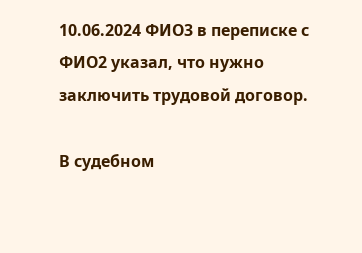10.06.2024 ФИО3 в переписке с ФИО2 указал, что нужно заключить трудовой договор.

В судебном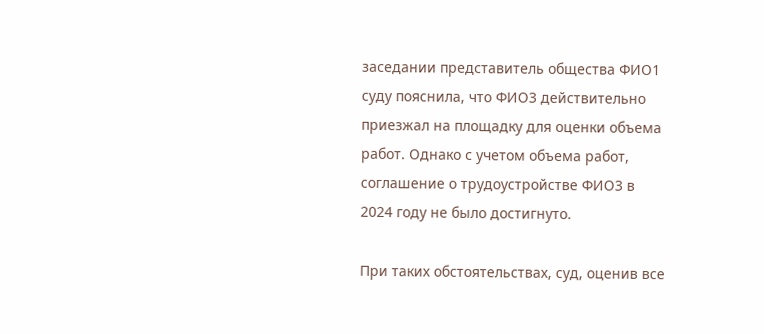заседании представитель общества ФИО1 суду пояснила, что ФИО3 действительно приезжал на площадку для оценки объема работ. Однако с учетом объема работ, соглашение о трудоустройстве ФИО3 в 2024 году не было достигнуто.

При таких обстоятельствах, суд, оценив все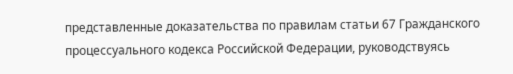представленные доказательства по правилам статьи 67 Гражданского процессуального кодекса Российской Федерации, руководствуясь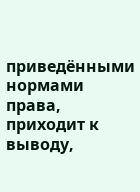приведёнными нормами права, приходит к выводу,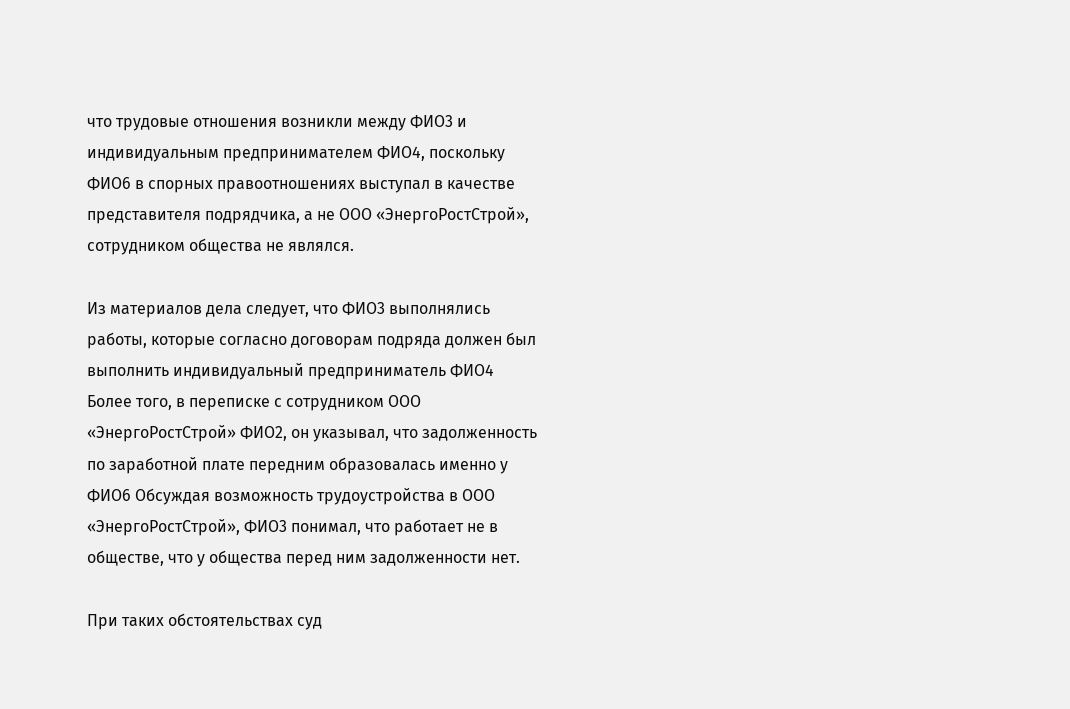что трудовые отношения возникли между ФИО3 и индивидуальным предпринимателем ФИО4, поскольку ФИО6 в спорных правоотношениях выступал в качестве представителя подрядчика, а не ООО «ЭнергоРостСтрой», сотрудником общества не являлся.

Из материалов дела следует, что ФИО3 выполнялись работы, которые согласно договорам подряда должен был выполнить индивидуальный предприниматель ФИО4 Более того, в переписке с сотрудником ООО «ЭнергоРостСтрой» ФИО2, он указывал, что задолженность по заработной плате передним образовалась именно у ФИО6 Обсуждая возможность трудоустройства в ООО «ЭнергоРостСтрой», ФИО3 понимал, что работает не в обществе, что у общества перед ним задолженности нет.

При таких обстоятельствах суд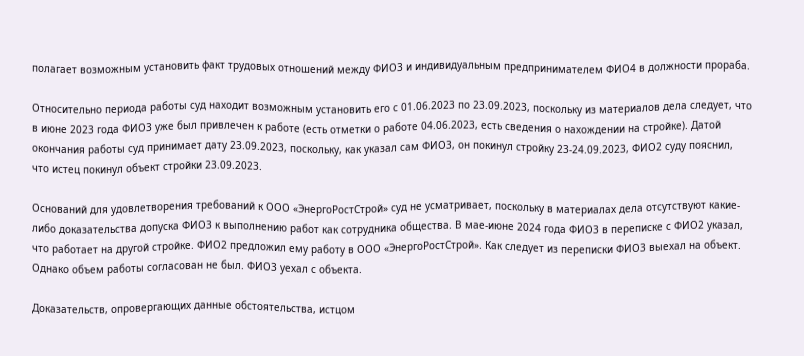полагает возможным установить факт трудовых отношений между ФИО3 и индивидуальным предпринимателем ФИО4 в должности прораба.

Относительно периода работы суд находит возможным установить его с 01.06.2023 по 23.09.2023, поскольку из материалов дела следует, что в июне 2023 года ФИО3 уже был привлечен к работе (есть отметки о работе 04.06.2023, есть сведения о нахождении на стройке). Датой окончания работы суд принимает дату 23.09.2023, поскольку, как указал сам ФИО3, он покинул стройку 23-24.09.2023, ФИО2 суду пояснил, что истец покинул объект стройки 23.09.2023.

Оснований для удовлетворения требований к ООО «ЭнергоРостСтрой» суд не усматривает, поскольку в материалах дела отсутствуют какие-либо доказательства допуска ФИО3 к выполнению работ как сотрудника общества. В мае-июне 2024 года ФИО3 в переписке с ФИО2 указал, что работает на другой стройке. ФИО2 предложил ему работу в ООО «ЭнергоРостСтрой». Как следует из переписки ФИО3 выехал на объект. Однако объем работы согласован не был. ФИО3 уехал с объекта.

Доказательств, опровергающих данные обстоятельства, истцом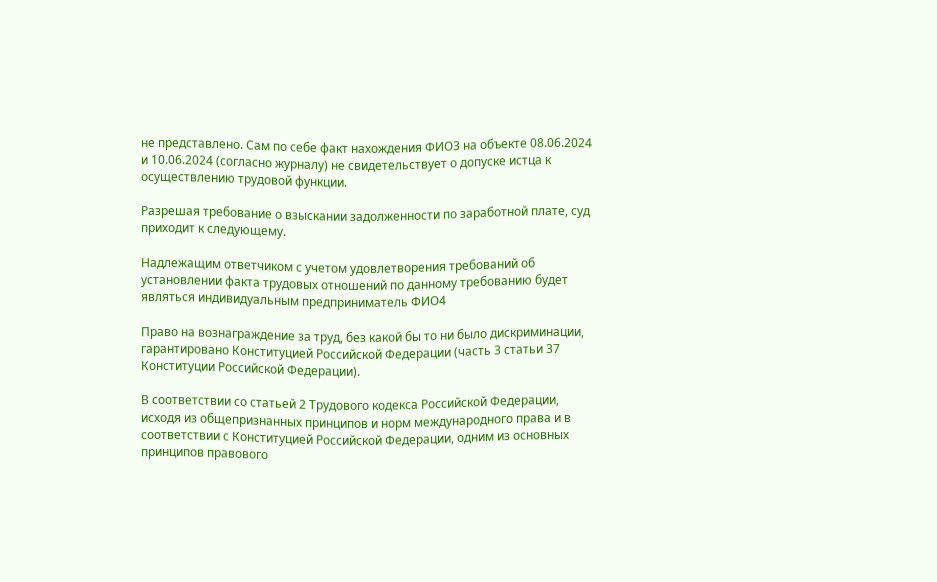не представлено. Сам по себе факт нахождения ФИО3 на объекте 08.06.2024 и 10.06.2024 (согласно журналу) не свидетельствует о допуске истца к осуществлению трудовой функции.

Разрешая требование о взыскании задолженности по заработной плате, суд приходит к следующему.

Надлежащим ответчиком с учетом удовлетворения требований об установлении факта трудовых отношений по данному требованию будет являться индивидуальным предприниматель ФИО4

Право на вознаграждение за труд, без какой бы то ни было дискриминации, гарантировано Конституцией Российской Федерации (часть 3 статьи 37 Конституции Российской Федерации).

В соответствии со статьей 2 Трудового кодекса Российской Федерации, исходя из общепризнанных принципов и норм международного права и в соответствии с Конституцией Российской Федерации, одним из основных принципов правового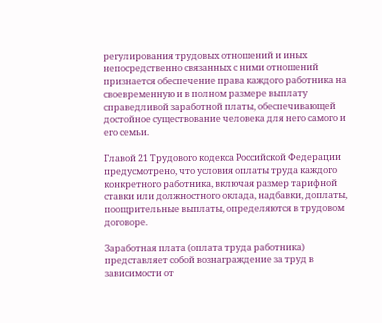регулирования трудовых отношений и иных непосредственно связанных с ними отношений признается обеспечение права каждого работника на своевременную и в полном размере выплату справедливой заработной платы, обеспечивающей достойное существование человека для него самого и его семьи.

Главой 21 Трудового кодекса Российской Федерации предусмотрено, что условия оплаты труда каждого конкретного работника, включая размер тарифной ставки или должностного оклада, надбавки, доплаты, поощрительные выплаты, определяются в трудовом договоре.

Заработная плата (оплата труда работника) представляет собой вознаграждение за труд в зависимости от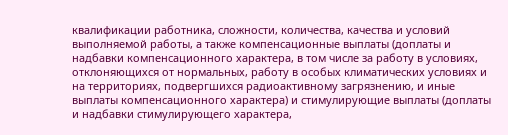квалификации работника, сложности, количества, качества и условий выполняемой работы, а также компенсационные выплаты (доплаты и надбавки компенсационного характера, в том числе за работу в условиях, отклоняющихся от нормальных, работу в особых климатических условиях и на территориях, подвергшихся радиоактивному загрязнению, и иные выплаты компенсационного характера) и стимулирующие выплаты (доплаты и надбавки стимулирующего характера,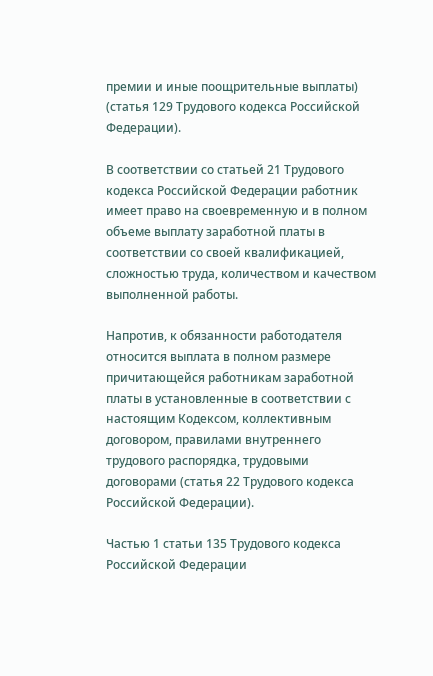премии и иные поощрительные выплаты) (статья 129 Трудового кодекса Российской Федерации).

В соответствии со статьей 21 Трудового кодекса Российской Федерации работник имеет право на своевременную и в полном объеме выплату заработной платы в соответствии со своей квалификацией, сложностью труда, количеством и качеством выполненной работы.

Напротив, к обязанности работодателя относится выплата в полном размере причитающейся работникам заработной платы в установленные в соответствии с настоящим Кодексом, коллективным договором, правилами внутреннего трудового распорядка, трудовыми договорами (статья 22 Трудового кодекса Российской Федерации).

Частью 1 статьи 135 Трудового кодекса Российской Федерации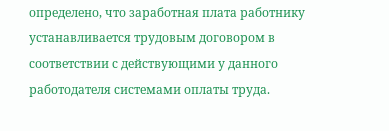определено, что заработная плата работнику устанавливается трудовым договором в соответствии с действующими у данного работодателя системами оплаты труда.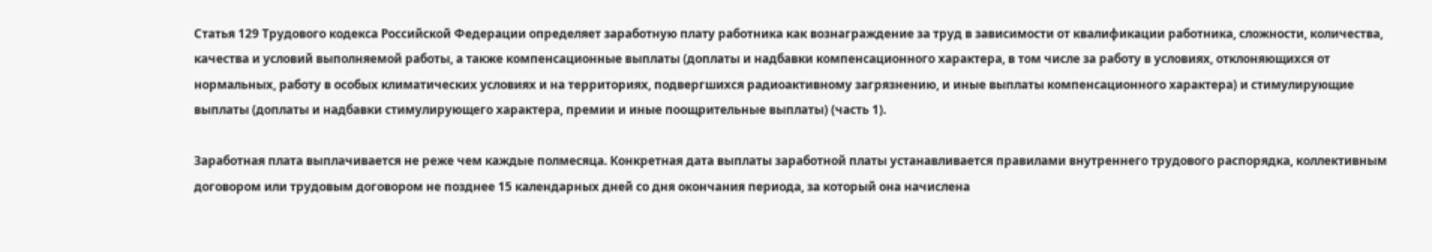Статья 129 Трудового кодекса Российской Федерации определяет заработную плату работника как вознаграждение за труд в зависимости от квалификации работника, сложности, количества, качества и условий выполняемой работы, а также компенсационные выплаты (доплаты и надбавки компенсационного характера, в том числе за работу в условиях, отклоняющихся от нормальных, работу в особых климатических условиях и на территориях, подвергшихся радиоактивному загрязнению, и иные выплаты компенсационного характера) и стимулирующие выплаты (доплаты и надбавки стимулирующего характера, премии и иные поощрительные выплаты) (часть 1).

Заработная плата выплачивается не реже чем каждые полмесяца. Конкретная дата выплаты заработной платы устанавливается правилами внутреннего трудового распорядка, коллективным договором или трудовым договором не позднее 15 календарных дней со дня окончания периода, за который она начислена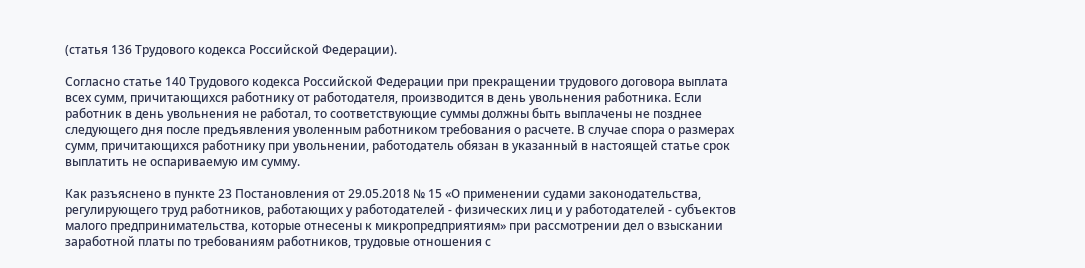(статья 136 Трудового кодекса Российской Федерации).

Согласно статье 140 Трудового кодекса Российской Федерации при прекращении трудового договора выплата всех сумм, причитающихся работнику от работодателя, производится в день увольнения работника. Если работник в день увольнения не работал, то соответствующие суммы должны быть выплачены не позднее следующего дня после предъявления уволенным работником требования о расчете. В случае спора о размерах сумм, причитающихся работнику при увольнении, работодатель обязан в указанный в настоящей статье срок выплатить не оспариваемую им сумму.

Как разъяснено в пункте 23 Постановления от 29.05.2018 № 15 «О применении судами законодательства, регулирующего труд работников, работающих у работодателей - физических лиц и у работодателей - субъектов малого предпринимательства, которые отнесены к микропредприятиям» при рассмотрении дел о взыскании заработной платы по требованиям работников, трудовые отношения с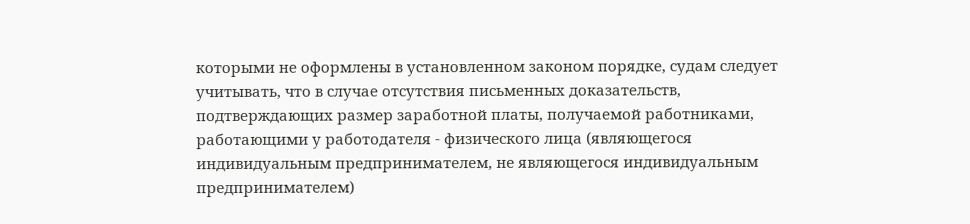которыми не оформлены в установленном законом порядке, судам следует учитывать, что в случае отсутствия письменных доказательств, подтверждающих размер заработной платы, получаемой работниками, работающими у работодателя - физического лица (являющегося индивидуальным предпринимателем, не являющегося индивидуальным предпринимателем)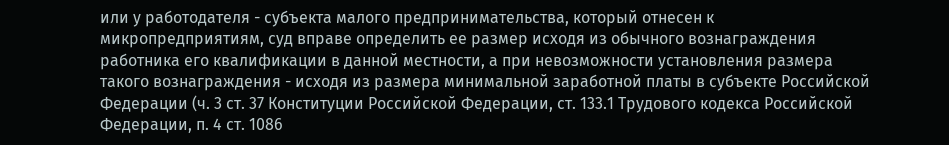или у работодателя - субъекта малого предпринимательства, который отнесен к микропредприятиям, суд вправе определить ее размер исходя из обычного вознаграждения работника его квалификации в данной местности, а при невозможности установления размера такого вознаграждения - исходя из размера минимальной заработной платы в субъекте Российской Федерации (ч. 3 ст. 37 Конституции Российской Федерации, ст. 133.1 Трудового кодекса Российской Федерации, п. 4 ст. 1086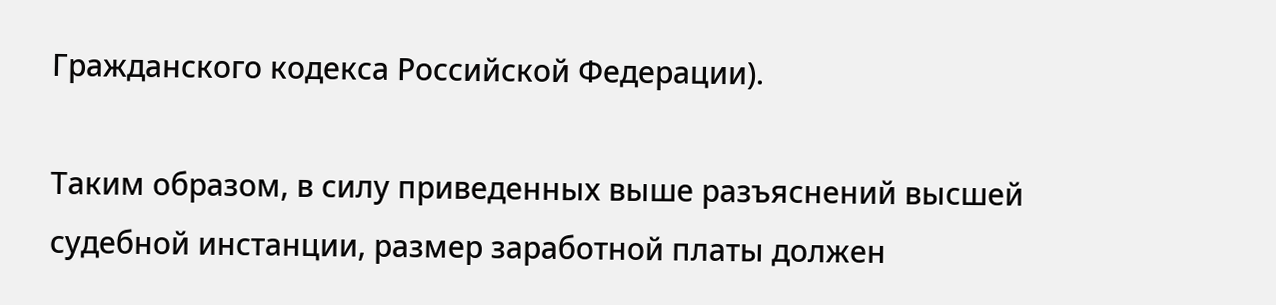Гражданского кодекса Российской Федерации).

Таким образом, в силу приведенных выше разъяснений высшей судебной инстанции, размер заработной платы должен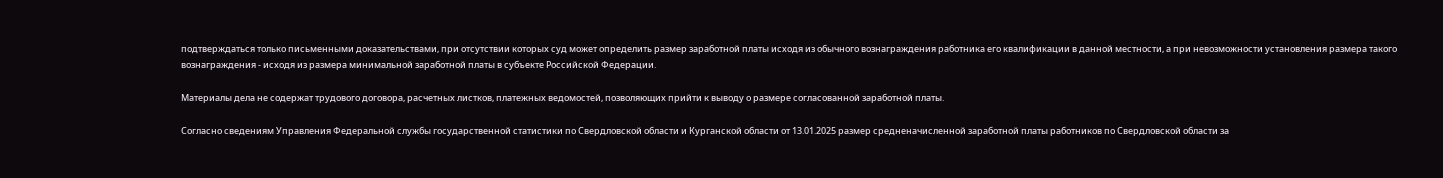подтверждаться только письменными доказательствами, при отсутствии которых суд может определить размер заработной платы исходя из обычного вознаграждения работника его квалификации в данной местности, а при невозможности установления размера такого вознаграждения - исходя из размера минимальной заработной платы в субъекте Российской Федерации.

Материалы дела не содержат трудового договора, расчетных листков, платежных ведомостей, позволяющих прийти к выводу о размере согласованной заработной платы.

Согласно сведениям Управления Федеральной службы государственной статистики по Свердловской области и Курганской области от 13.01.2025 размер средненачисленной заработной платы работников по Свердловской области за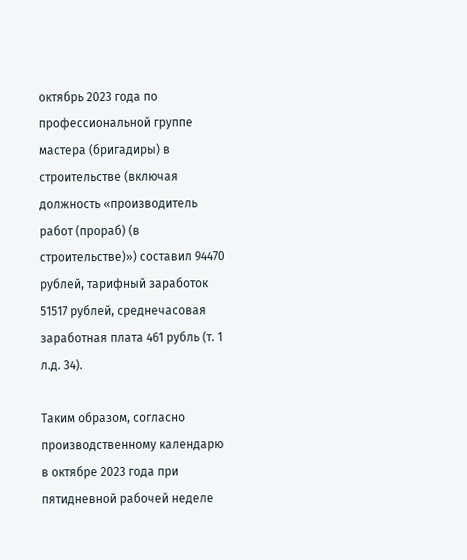октябрь 2023 года по профессиональной группе мастера (бригадиры) в строительстве (включая должность «производитель работ (прораб) (в строительстве)») составил 94470 рублей, тарифный заработок 51517 рублей, среднечасовая заработная плата 461 рубль (т. 1 л.д. 34).

Таким образом, согласно производственному календарю в октябре 2023 года при пятидневной рабочей неделе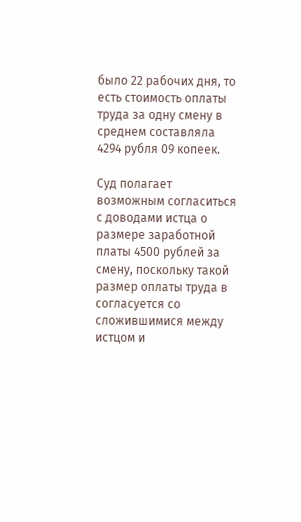было 22 рабочих дня, то есть стоимость оплаты труда за одну смену в среднем составляла 4294 рубля 09 копеек.

Суд полагает возможным согласиться с доводами истца о размере заработной платы 4500 рублей за смену, поскольку такой размер оплаты труда в согласуется со сложившимися между истцом и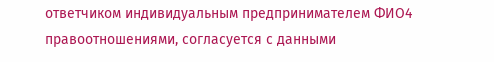ответчиком индивидуальным предпринимателем ФИО4 правоотношениями, согласуется с данными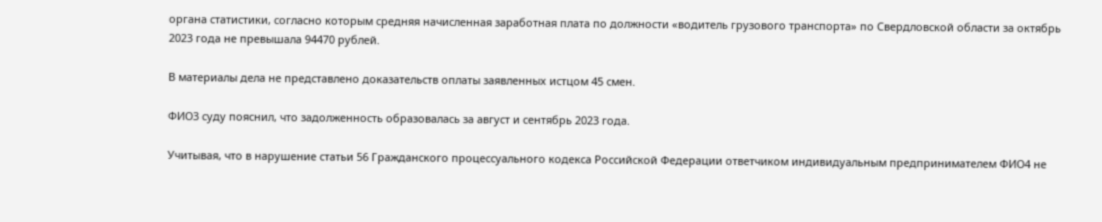органа статистики, согласно которым средняя начисленная заработная плата по должности «водитель грузового транспорта» по Свердловской области за октябрь 2023 года не превышала 94470 рублей.

В материалы дела не представлено доказательств оплаты заявленных истцом 45 смен.

ФИО3 суду пояснил, что задолженность образовалась за август и сентябрь 2023 года.

Учитывая, что в нарушение статьи 56 Гражданского процессуального кодекса Российской Федерации ответчиком индивидуальным предпринимателем ФИО4 не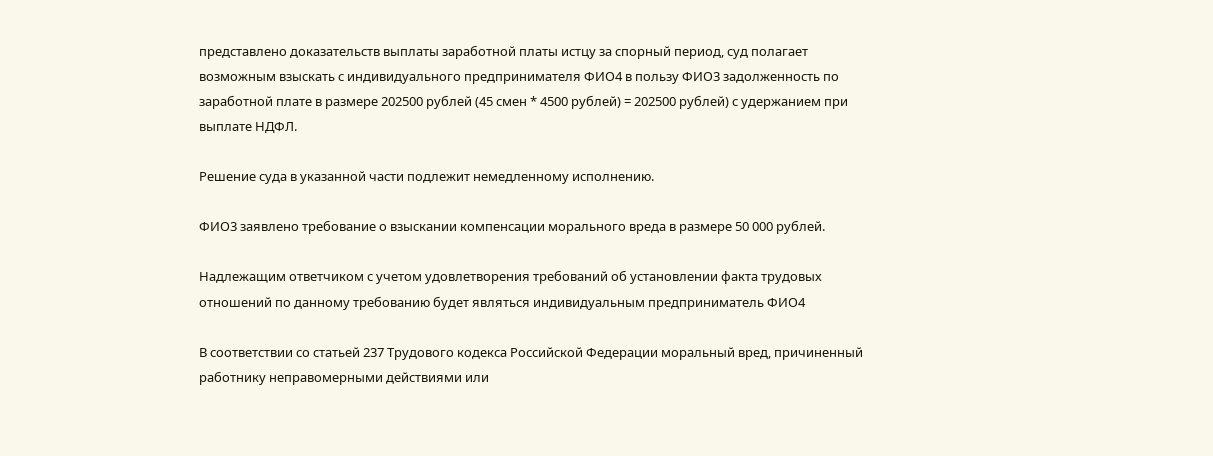представлено доказательств выплаты заработной платы истцу за спорный период, суд полагает возможным взыскать с индивидуального предпринимателя ФИО4 в пользу ФИО3 задолженность по заработной плате в размере 202500 рублей (45 смен * 4500 рублей) = 202500 рублей) с удержанием при выплате НДФЛ.

Решение суда в указанной части подлежит немедленному исполнению.

ФИО3 заявлено требование о взыскании компенсации морального вреда в размере 50 000 рублей.

Надлежащим ответчиком с учетом удовлетворения требований об установлении факта трудовых отношений по данному требованию будет являться индивидуальным предприниматель ФИО4

В соответствии со статьей 237 Трудового кодекса Российской Федерации моральный вред, причиненный работнику неправомерными действиями или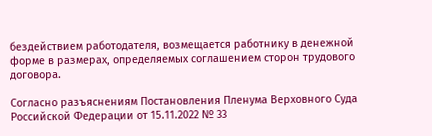бездействием работодателя, возмещается работнику в денежной форме в размерах, определяемых соглашением сторон трудового договора.

Согласно разъяснениям Постановления Пленума Верховного Суда Российской Федерации от 15.11.2022 № 33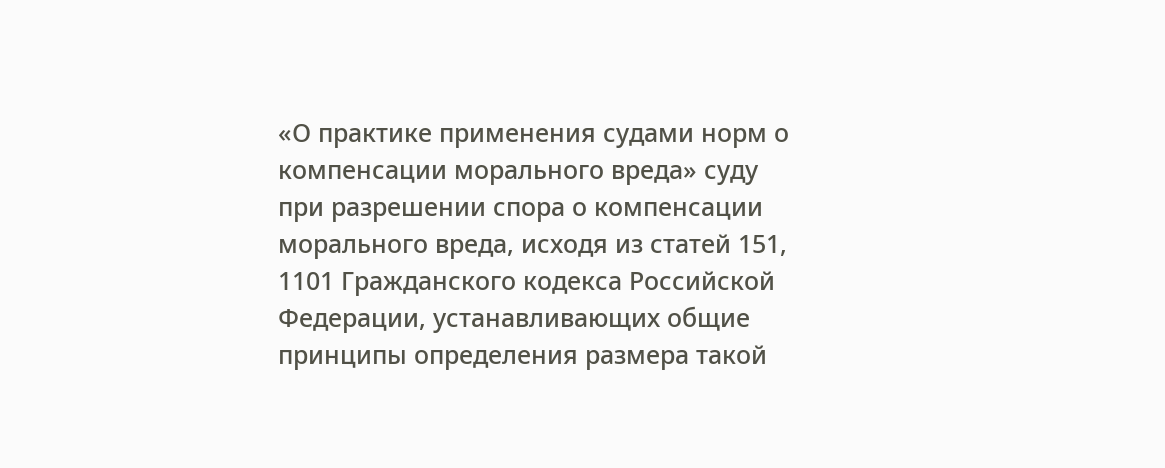«О практике применения судами норм о компенсации морального вреда» суду при разрешении спора о компенсации морального вреда, исходя из статей 151, 1101 Гражданского кодекса Российской Федерации, устанавливающих общие принципы определения размера такой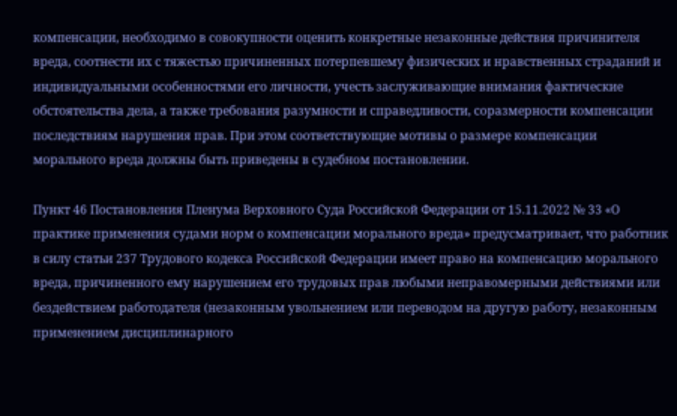компенсации, необходимо в совокупности оценить конкретные незаконные действия причинителя вреда, соотнести их с тяжестью причиненных потерпевшему физических и нравственных страданий и индивидуальными особенностями его личности, учесть заслуживающие внимания фактические обстоятельства дела, а также требования разумности и справедливости, соразмерности компенсации последствиям нарушения прав. При этом соответствующие мотивы о размере компенсации морального вреда должны быть приведены в судебном постановлении.

Пункт 46 Постановления Пленума Верховного Суда Российской Федерации от 15.11.2022 № 33 «О практике применения судами норм о компенсации морального вреда» предусматривает, что работник в силу статьи 237 Трудового кодекса Российской Федерации имеет право на компенсацию морального вреда, причиненного ему нарушением его трудовых прав любыми неправомерными действиями или бездействием работодателя (незаконным увольнением или переводом на другую работу, незаконным применением дисциплинарного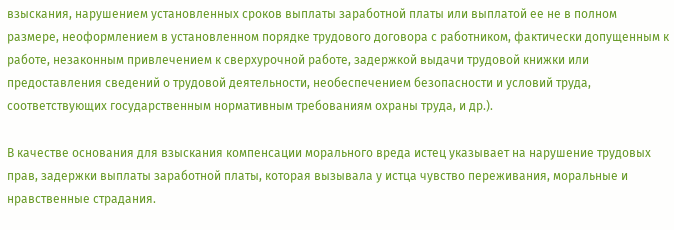взыскания, нарушением установленных сроков выплаты заработной платы или выплатой ее не в полном размере, неоформлением в установленном порядке трудового договора с работником, фактически допущенным к работе, незаконным привлечением к сверхурочной работе, задержкой выдачи трудовой книжки или предоставления сведений о трудовой деятельности, необеспечением безопасности и условий труда, соответствующих государственным нормативным требованиям охраны труда, и др.).

В качестве основания для взыскания компенсации морального вреда истец указывает на нарушение трудовых прав, задержки выплаты заработной платы, которая вызывала у истца чувство переживания, моральные и нравственные страдания.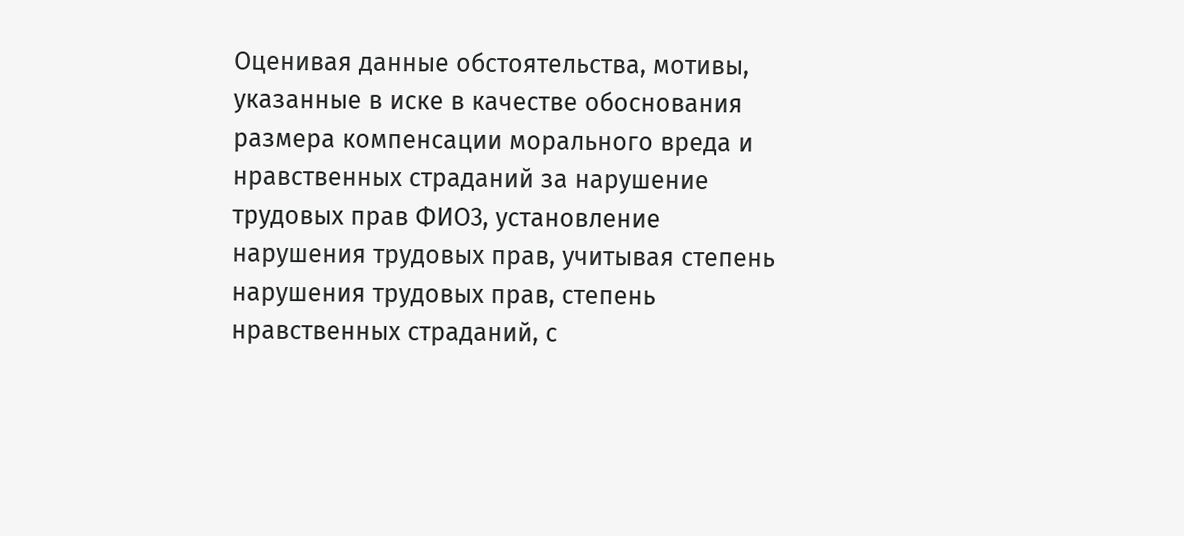Оценивая данные обстоятельства, мотивы, указанные в иске в качестве обоснования размера компенсации морального вреда и нравственных страданий за нарушение трудовых прав ФИО3, установление нарушения трудовых прав, учитывая степень нарушения трудовых прав, степень нравственных страданий, с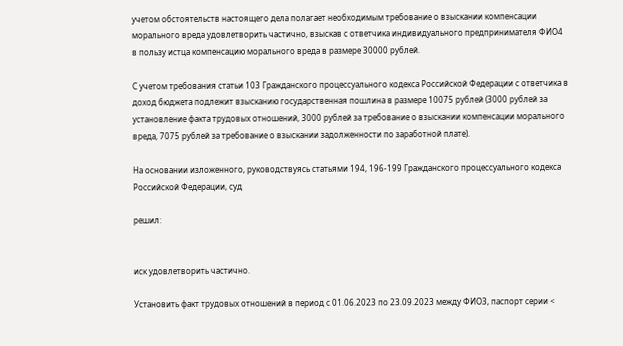учетом обстоятельств настоящего дела полагает необходимым требование о взыскании компенсации морального вреда удовлетворить частично, взыскав с ответчика индивидуального предпринимателя ФИО4 в пользу истца компенсацию морального вреда в размере 30000 рублей.

С учетом требования статьи 103 Гражданского процессуального кодекса Российской Федерации с ответчика в доход бюджета подлежит взысканию государственная пошлина в размере 10075 рублей (3000 рублей за установление факта трудовых отношений, 3000 рублей за требование о взыскании компенсации морального вреда, 7075 рублей за требование о взыскании задолженности по заработной плате).

На основании изложенного, руководствуясь статьями 194, 196-199 Гражданского процессуального кодекса Российской Федерации, суд

решил:


иск удовлетворить частично.

Установить факт трудовых отношений в период с 01.06.2023 по 23.09.2023 между ФИО3, паспорт серии <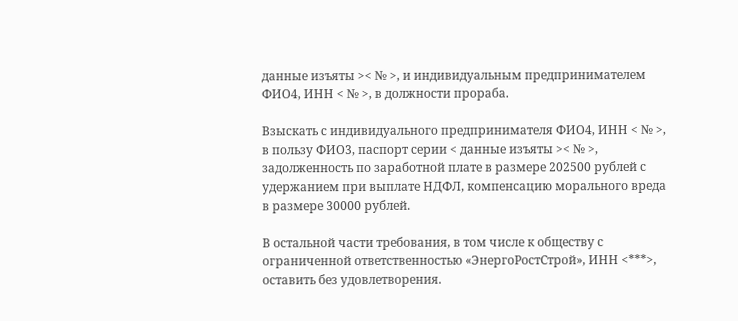данные изъяты >< № >, и индивидуальным предпринимателем ФИО4, ИНН < № >, в должности прораба.

Взыскать с индивидуального предпринимателя ФИО4, ИНН < № >, в пользу ФИО3, паспорт серии < данные изъяты >< № >, задолженность по заработной плате в размере 202500 рублей с удержанием при выплате НДФЛ, компенсацию морального вреда в размере 30000 рублей.

В остальной части требования, в том числе к обществу с ограниченной ответственностью «ЭнергоРостСтрой», ИНН <***>, оставить без удовлетворения.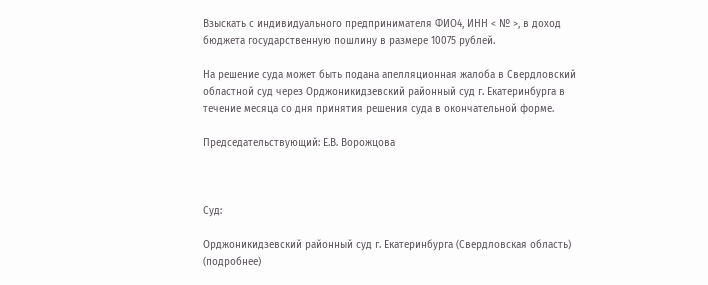Взыскать с индивидуального предпринимателя ФИО4, ИНН < № >, в доход бюджета государственную пошлину в размере 10075 рублей.

На решение суда может быть подана апелляционная жалоба в Свердловский областной суд через Орджоникидзевский районный суд г. Екатеринбурга в течение месяца со дня принятия решения суда в окончательной форме.

Председательствующий: Е.В. Ворожцова



Суд:

Орджоникидзевский районный суд г. Екатеринбурга (Свердловская область) (подробнее)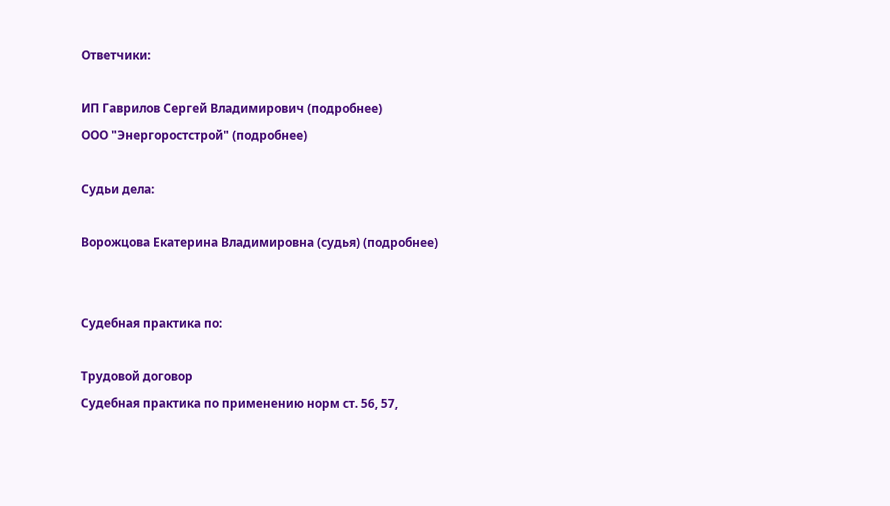Ответчики:

ИП Гаврилов Сергей Владимирович (подробнее)
ООО "Энергоростстрой" (подробнее)

Судьи дела:

Ворожцова Екатерина Владимировна (судья) (подробнее)


Судебная практика по:

Трудовой договор
Судебная практика по применению норм ст. 56, 57,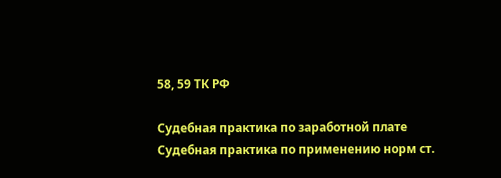58, 59 ТК РФ

Судебная практика по заработной плате
Судебная практика по применению норм ст.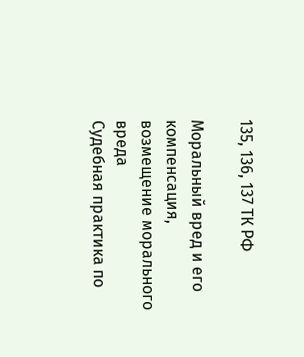135, 136, 137 ТК РФ

Моральный вред и его компенсация, возмещение морального вреда
Судебная практика по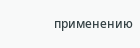применению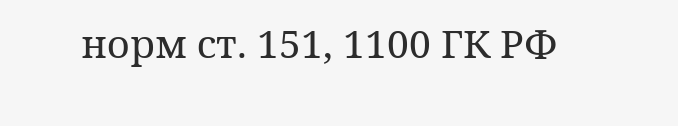норм ст. 151, 1100 ГК РФ